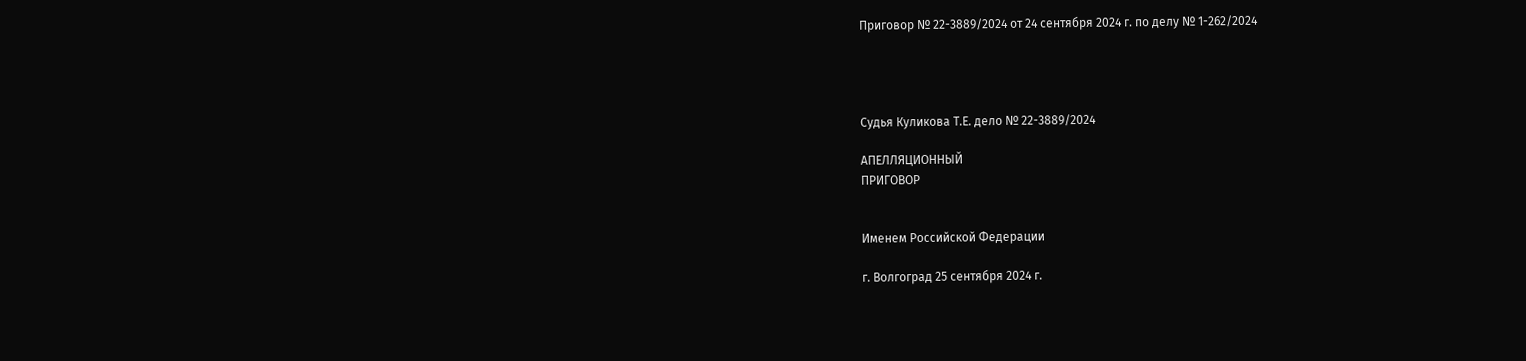Приговор № 22-3889/2024 от 24 сентября 2024 г. по делу № 1-262/2024




Судья Куликова Т.Е. дело № 22-3889/2024

АПЕЛЛЯЦИОННЫЙ
ПРИГОВОР


Именем Российской Федерации

г. Волгоград 25 сентября 2024 г.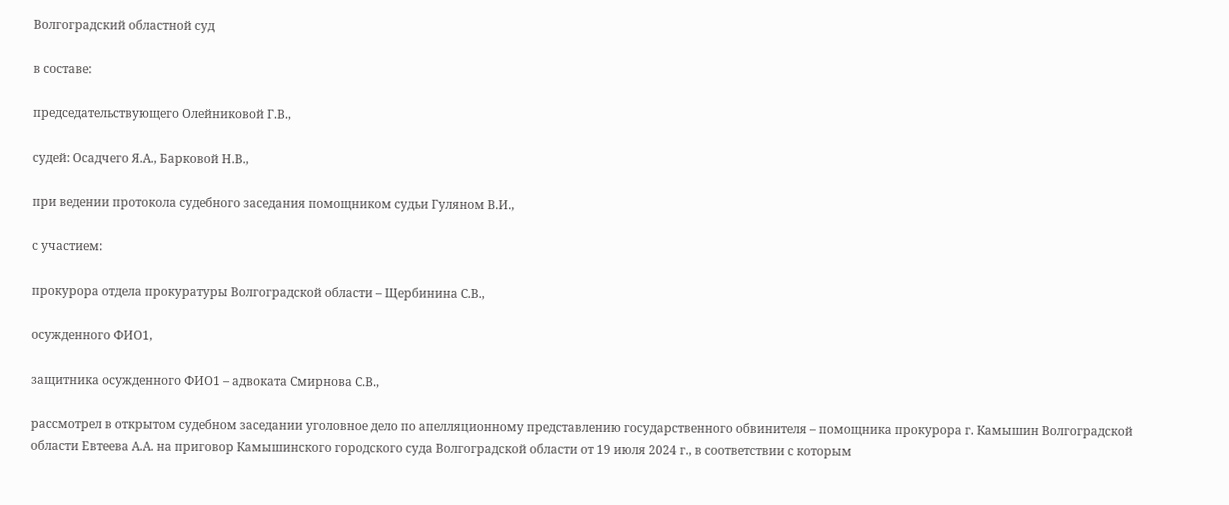Волгоградский областной суд

в составе:

председательствующего Олейниковой Г.В.,

судей: Осадчего Я.А., Барковой Н.В.,

при ведении протокола судебного заседания помощником судьи Гуляном В.И.,

с участием:

прокурора отдела прокуратуры Волгоградской области – Щербинина С.В.,

осужденного ФИО1,

защитника осужденного ФИО1 – адвоката Смирнова С.В.,

рассмотрел в открытом судебном заседании уголовное дело по апелляционному представлению государственного обвинителя – помощника прокурора г. Камышин Волгоградской области Евтеева А.А. на приговор Камышинского городского суда Волгоградской области от 19 июля 2024 г., в соответствии с которым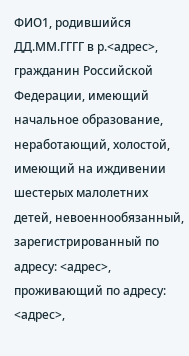ФИО1, родившийся ДД.ММ.ГГГГ в р.<адрес>, гражданин Российской Федерации, имеющий начальное образование, неработающий, холостой, имеющий на иждивении шестерых малолетних детей, невоеннообязанный, зарегистрированный по адресу: <адрес>, проживающий по адресу: <адрес>,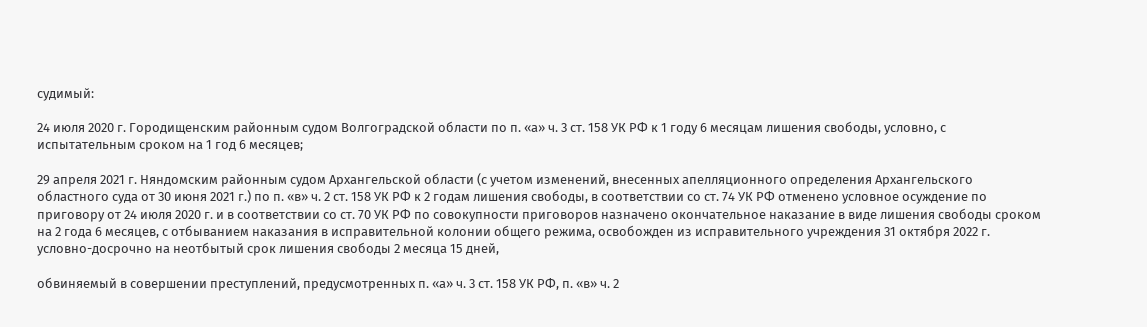судимый:

24 июля 2020 г. Городищенским районным судом Волгоградской области по п. «а» ч. 3 ст. 158 УК РФ к 1 году 6 месяцам лишения свободы, условно, с испытательным сроком на 1 год 6 месяцев;

29 апреля 2021 г. Няндомским районным судом Архангельской области (с учетом изменений, внесенных апелляционного определения Архангельского областного суда от 30 июня 2021 г.) по п. «в» ч. 2 ст. 158 УК РФ к 2 годам лишения свободы, в соответствии со ст. 74 УК РФ отменено условное осуждение по приговору от 24 июля 2020 г. и в соответствии со ст. 70 УК РФ по совокупности приговоров назначено окончательное наказание в виде лишения свободы сроком на 2 года 6 месяцев, с отбыванием наказания в исправительной колонии общего режима, освобожден из исправительного учреждения 31 октября 2022 г. условно-досрочно на неотбытый срок лишения свободы 2 месяца 15 дней,

обвиняемый в совершении преступлений, предусмотренных п. «а» ч. 3 ст. 158 УК РФ, п. «в» ч. 2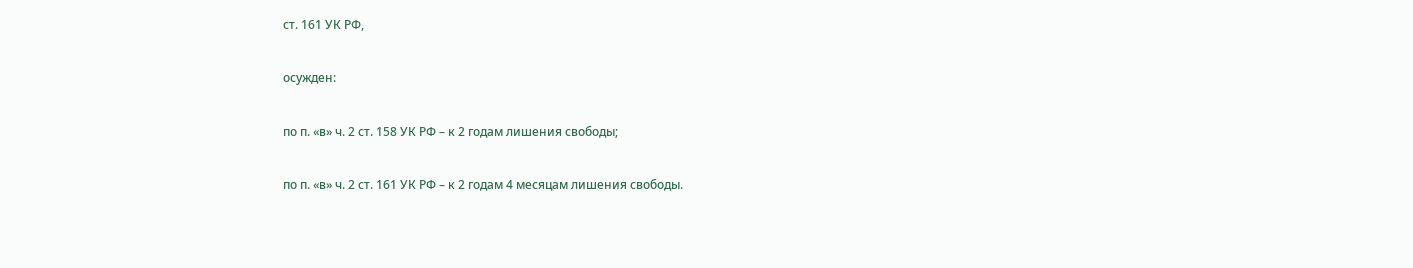ст. 161 УК РФ,

осужден:

по п. «в» ч. 2 ст. 158 УК РФ – к 2 годам лишения свободы;

по п. «в» ч. 2 ст. 161 УК РФ – к 2 годам 4 месяцам лишения свободы.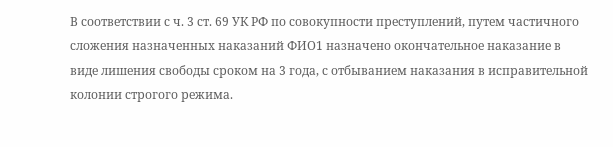В соответствии с ч. 3 ст. 69 УК РФ по совокупности преступлений, путем частичного сложения назначенных наказаний ФИО1 назначено окончательное наказание в виде лишения свободы сроком на 3 года, с отбыванием наказания в исправительной колонии строгого режима.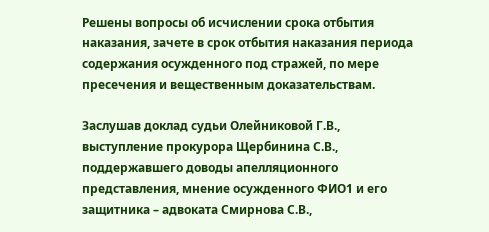Решены вопросы об исчислении срока отбытия наказания, зачете в срок отбытия наказания периода содержания осужденного под стражей, по мере пресечения и вещественным доказательствам.

Заслушав доклад судьи Олейниковой Г.В., выступление прокурора Щербинина С.В., поддержавшего доводы апелляционного представления, мнение осужденного ФИО1 и его защитника – адвоката Смирнова С.В.,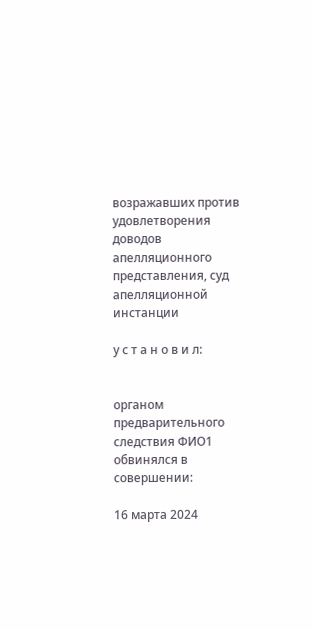возражавших против удовлетворения доводов апелляционного представления, суд апелляционной инстанции

у с т а н о в и л:


органом предварительного следствия ФИО1 обвинялся в совершении:

16 марта 2024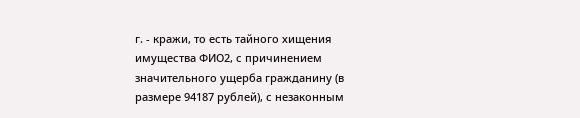г. - кражи, то есть тайного хищения имущества ФИО2, с причинением значительного ущерба гражданину (в размере 94187 рублей), с незаконным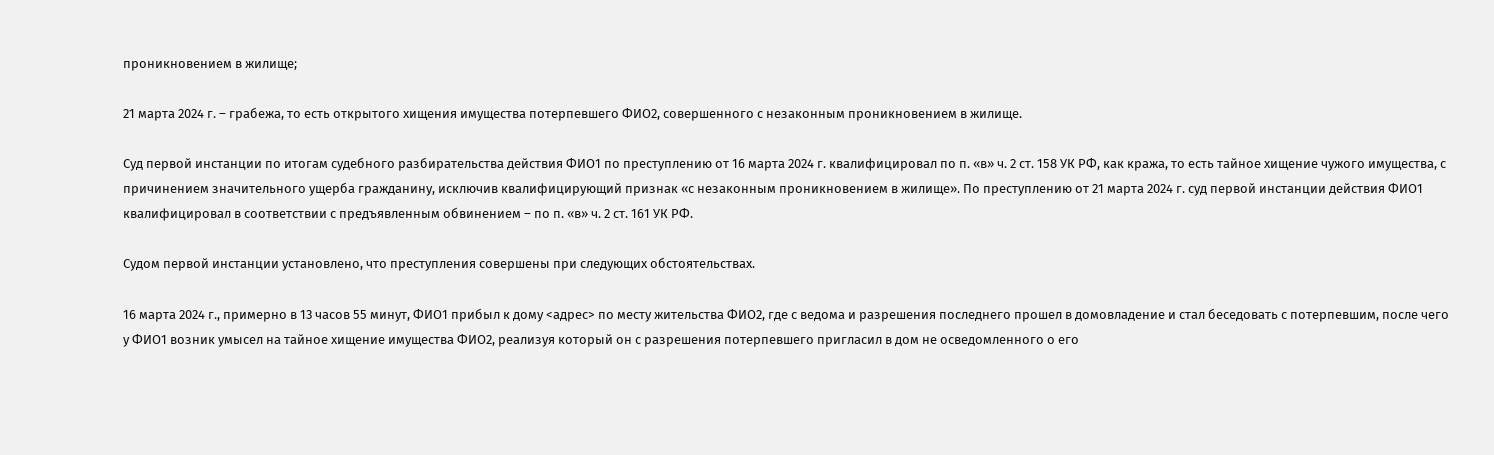проникновением в жилище;

21 марта 2024 г. – грабежа, то есть открытого хищения имущества потерпевшего ФИО2, совершенного с незаконным проникновением в жилище.

Суд первой инстанции по итогам судебного разбирательства действия ФИО1 по преступлению от 16 марта 2024 г. квалифицировал по п. «в» ч. 2 ст. 158 УК РФ, как кража, то есть тайное хищение чужого имущества, с причинением значительного ущерба гражданину, исключив квалифицирующий признак «с незаконным проникновением в жилище». По преступлению от 21 марта 2024 г. суд первой инстанции действия ФИО1 квалифицировал в соответствии с предъявленным обвинением – по п. «в» ч. 2 ст. 161 УК РФ.

Судом первой инстанции установлено, что преступления совершены при следующих обстоятельствах.

16 марта 2024 г., примерно в 13 часов 55 минут, ФИО1 прибыл к дому <адрес> по месту жительства ФИО2, где с ведома и разрешения последнего прошел в домовладение и стал беседовать с потерпевшим, после чего у ФИО1 возник умысел на тайное хищение имущества ФИО2, реализуя который он с разрешения потерпевшего пригласил в дом не осведомленного о его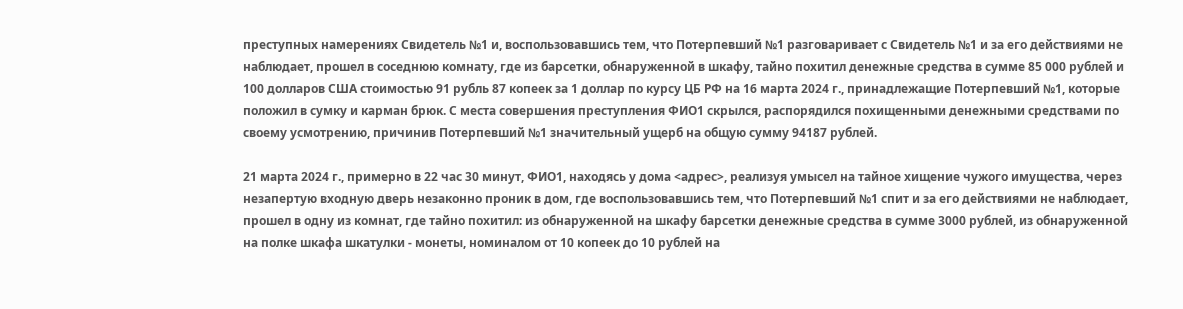преступных намерениях Свидетель №1 и, воспользовавшись тем, что Потерпевший №1 разговаривает с Свидетель №1 и за его действиями не наблюдает, прошел в соседнюю комнату, где из барсетки, обнаруженной в шкафу, тайно похитил денежные средства в сумме 85 000 рублей и 100 долларов США стоимостью 91 рубль 87 копеек за 1 доллар по курсу ЦБ РФ на 16 марта 2024 г., принадлежащие Потерпевший №1, которые положил в сумку и карман брюк. С места совершения преступления ФИО1 скрылся, распорядился похищенными денежными средствами по своему усмотрению, причинив Потерпевший №1 значительный ущерб на общую сумму 94187 рублей.

21 марта 2024 г., примерно в 22 час 30 минут, ФИО1, находясь у дома <адрес>, реализуя умысел на тайное хищение чужого имущества, через незапертую входную дверь незаконно проник в дом, где воспользовавшись тем, что Потерпевший №1 спит и за его действиями не наблюдает, прошел в одну из комнат, где тайно похитил: из обнаруженной на шкафу барсетки денежные средства в сумме 3000 рублей, из обнаруженной на полке шкафа шкатулки - монеты, номиналом от 10 копеек до 10 рублей на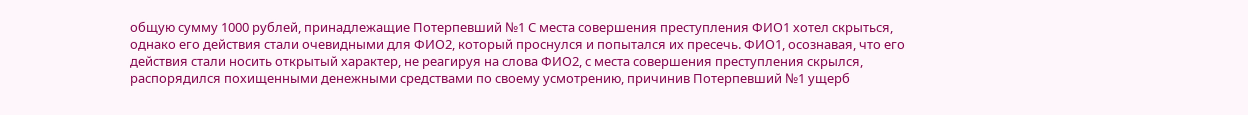общую сумму 1000 рублей, принадлежащие Потерпевший №1 С места совершения преступления ФИО1 хотел скрыться, однако его действия стали очевидными для ФИО2, который проснулся и попытался их пресечь. ФИО1, осознавая, что его действия стали носить открытый характер, не реагируя на слова ФИО2, с места совершения преступления скрылся, распорядился похищенными денежными средствами по своему усмотрению, причинив Потерпевший №1 ущерб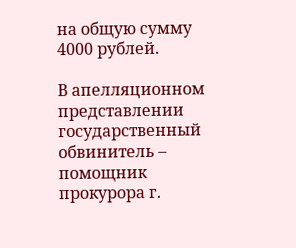на общую сумму 4000 рублей.

В апелляционном представлении государственный обвинитель – помощник прокурора г.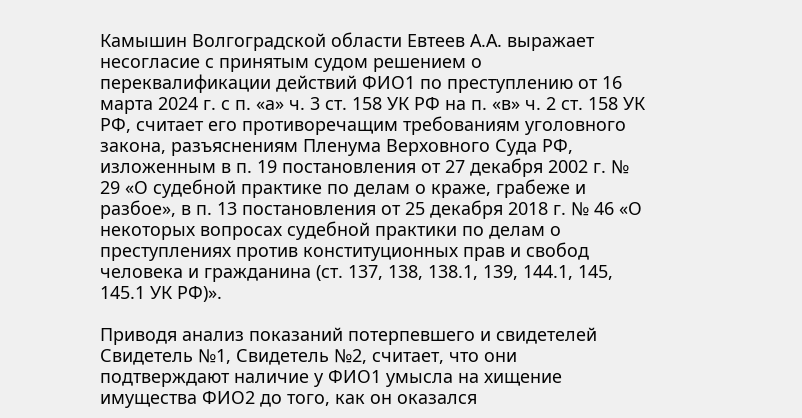Камышин Волгоградской области Евтеев А.А. выражает несогласие с принятым судом решением о переквалификации действий ФИО1 по преступлению от 16 марта 2024 г. с п. «а» ч. 3 ст. 158 УК РФ на п. «в» ч. 2 ст. 158 УК РФ, считает его противоречащим требованиям уголовного закона, разъяснениям Пленума Верховного Суда РФ, изложенным в п. 19 постановления от 27 декабря 2002 г. № 29 «О судебной практике по делам о краже, грабеже и разбое», в п. 13 постановления от 25 декабря 2018 г. № 46 «О некоторых вопросах судебной практики по делам о преступлениях против конституционных прав и свобод человека и гражданина (ст. 137, 138, 138.1, 139, 144.1, 145, 145.1 УК РФ)».

Приводя анализ показаний потерпевшего и свидетелей Свидетель №1, Свидетель №2, считает, что они подтверждают наличие у ФИО1 умысла на хищение имущества ФИО2 до того, как он оказался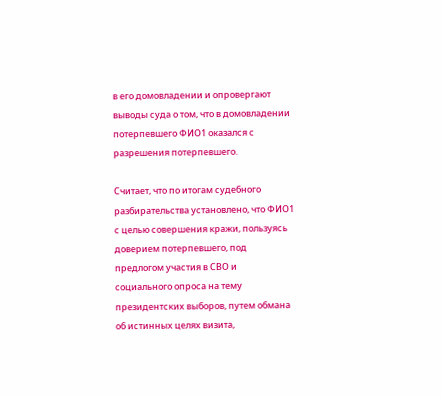в его домовладении и опровергают выводы суда о том, что в домовладении потерпевшего ФИО1 оказался с разрешения потерпевшего.

Считает, что по итогам судебного разбирательства установлено, что ФИО1 с целью совершения кражи, пользуясь доверием потерпевшего, под предлогом участия в СВО и социального опроса на тему президентских выборов, путем обмана об истинных целях визита,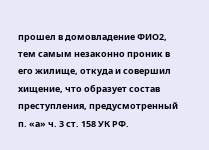прошел в домовладение ФИО2, тем самым незаконно проник в его жилище, откуда и совершил хищение, что образует состав преступления, предусмотренный п. «а» ч. 3 ст. 158 УК РФ.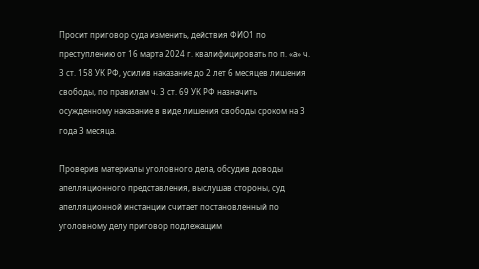Просит приговор суда изменить, действия ФИО1 по преступлению от 16 марта 2024 г. квалифицировать по п. «а» ч. 3 ст. 158 УК РФ, усилив наказание до 2 лет 6 месяцев лишения свободы, по правилам ч. 3 ст. 69 УК РФ назначить осужденному наказание в виде лишения свободы сроком на 3 года 3 месяца.

Проверив материалы уголовного дела, обсудив доводы апелляционного представления, выслушав стороны, суд апелляционной инстанции считает постановленный по уголовному делу приговор подлежащим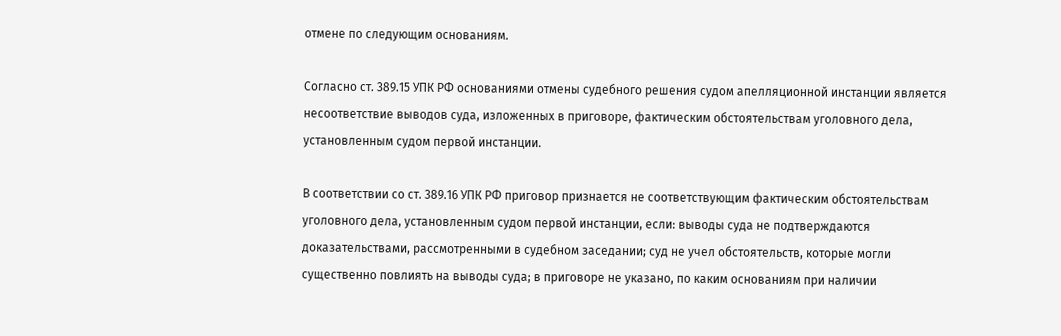отмене по следующим основаниям.

Согласно ст. 389.15 УПК РФ основаниями отмены судебного решения судом апелляционной инстанции является несоответствие выводов суда, изложенных в приговоре, фактическим обстоятельствам уголовного дела, установленным судом первой инстанции.

В соответствии со ст. 389.16 УПК РФ приговор признается не соответствующим фактическим обстоятельствам уголовного дела, установленным судом первой инстанции, если: выводы суда не подтверждаются доказательствами, рассмотренными в судебном заседании; суд не учел обстоятельств, которые могли существенно повлиять на выводы суда; в приговоре не указано, по каким основаниям при наличии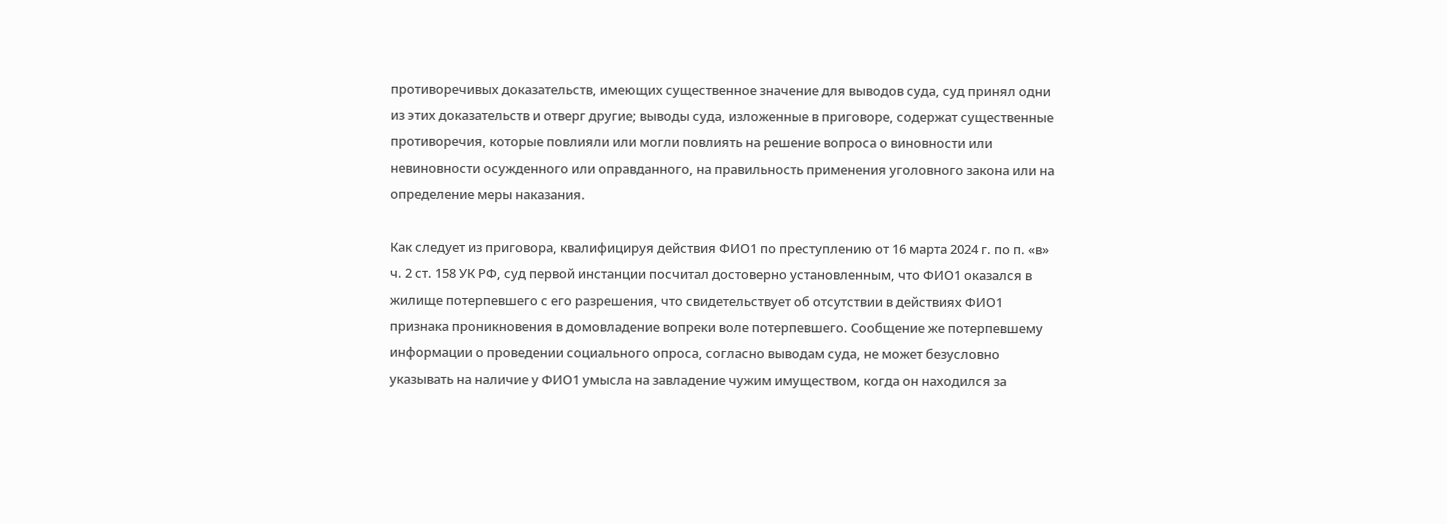противоречивых доказательств, имеющих существенное значение для выводов суда, суд принял одни из этих доказательств и отверг другие; выводы суда, изложенные в приговоре, содержат существенные противоречия, которые повлияли или могли повлиять на решение вопроса о виновности или невиновности осужденного или оправданного, на правильность применения уголовного закона или на определение меры наказания.

Как следует из приговора, квалифицируя действия ФИО1 по преступлению от 16 марта 2024 г. по п. «в» ч. 2 ст. 158 УК РФ, суд первой инстанции посчитал достоверно установленным, что ФИО1 оказался в жилище потерпевшего с его разрешения, что свидетельствует об отсутствии в действиях ФИО1 признака проникновения в домовладение вопреки воле потерпевшего. Сообщение же потерпевшему информации о проведении социального опроса, согласно выводам суда, не может безусловно указывать на наличие у ФИО1 умысла на завладение чужим имуществом, когда он находился за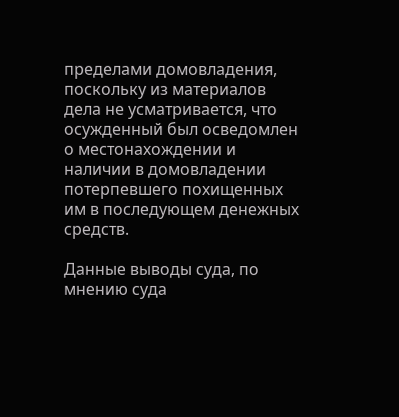пределами домовладения, поскольку из материалов дела не усматривается, что осужденный был осведомлен о местонахождении и наличии в домовладении потерпевшего похищенных им в последующем денежных средств.

Данные выводы суда, по мнению суда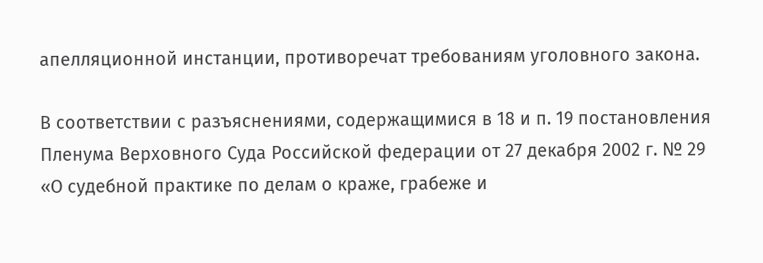апелляционной инстанции, противоречат требованиям уголовного закона.

В соответствии с разъяснениями, содержащимися в 18 и п. 19 постановления Пленума Верховного Суда Российской федерации от 27 декабря 2002 г. № 29 «О судебной практике по делам о краже, грабеже и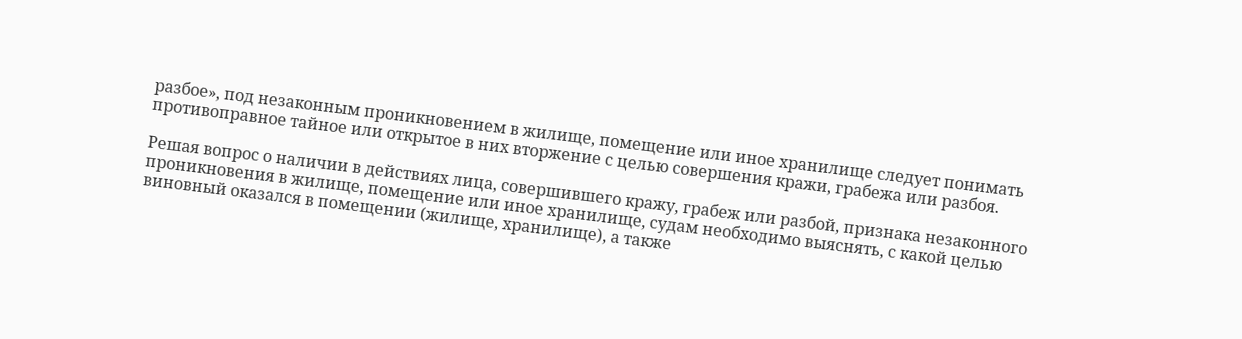разбое», под незаконным проникновением в жилище, помещение или иное хранилище следует понимать противоправное тайное или открытое в них вторжение с целью совершения кражи, грабежа или разбоя.

Решая вопрос о наличии в действиях лица, совершившего кражу, грабеж или разбой, признака незаконного проникновения в жилище, помещение или иное хранилище, судам необходимо выяснять, с какой целью виновный оказался в помещении (жилище, хранилище), а также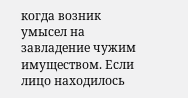когда возник умысел на завладение чужим имуществом. Если лицо находилось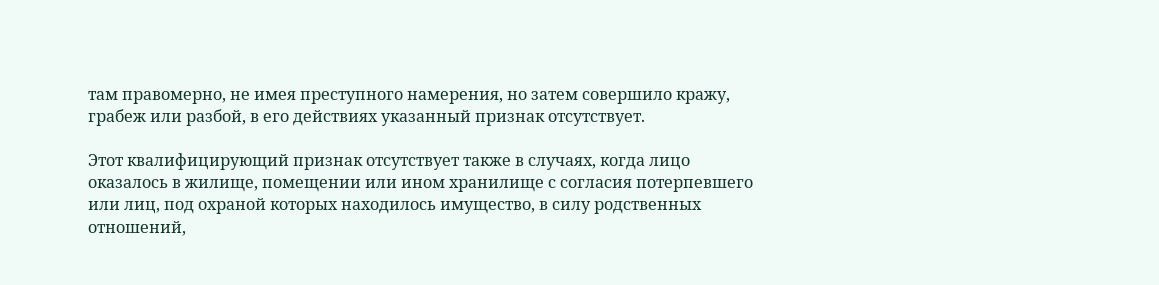там правомерно, не имея преступного намерения, но затем совершило кражу, грабеж или разбой, в его действиях указанный признак отсутствует.

Этот квалифицирующий признак отсутствует также в случаях, когда лицо оказалось в жилище, помещении или ином хранилище с согласия потерпевшего или лиц, под охраной которых находилось имущество, в силу родственных отношений,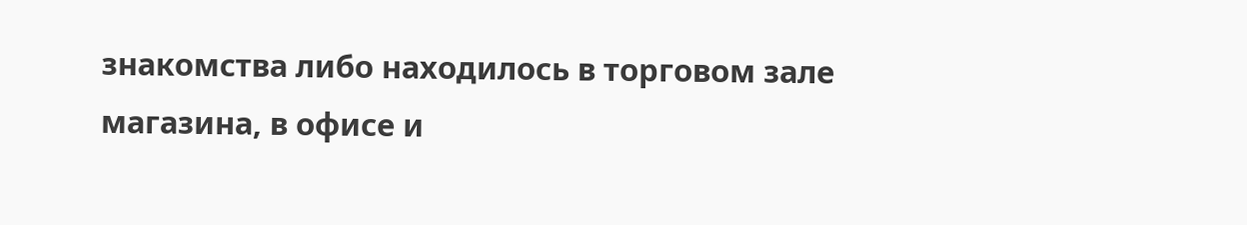знакомства либо находилось в торговом зале магазина, в офисе и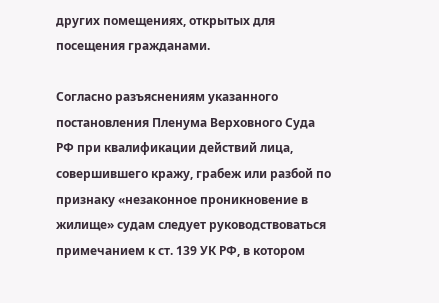других помещениях, открытых для посещения гражданами.

Согласно разъяснениям указанного постановления Пленума Верховного Суда РФ при квалификации действий лица, совершившего кражу, грабеж или разбой по признаку «незаконное проникновение в жилище» судам следует руководствоваться примечанием к ст. 139 УК РФ, в котором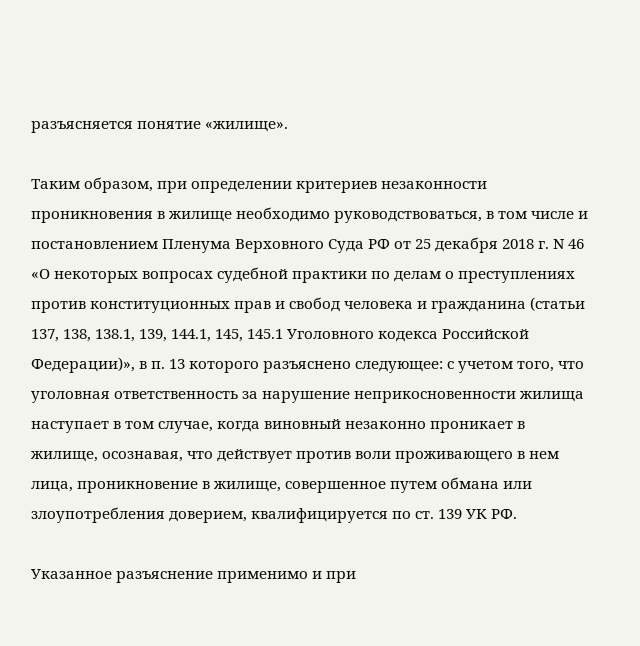разъясняется понятие «жилище».

Таким образом, при определении критериев незаконности проникновения в жилище необходимо руководствоваться, в том числе и постановлением Пленума Верховного Суда РФ от 25 декабря 2018 г. N 46 «О некоторых вопросах судебной практики по делам о преступлениях против конституционных прав и свобод человека и гражданина (статьи 137, 138, 138.1, 139, 144.1, 145, 145.1 Уголовного кодекса Российской Федерации)», в п. 13 которого разъяснено следующее: с учетом того, что уголовная ответственность за нарушение неприкосновенности жилища наступает в том случае, когда виновный незаконно проникает в жилище, осознавая, что действует против воли проживающего в нем лица, проникновение в жилище, совершенное путем обмана или злоупотребления доверием, квалифицируется по ст. 139 УК РФ.

Указанное разъяснение применимо и при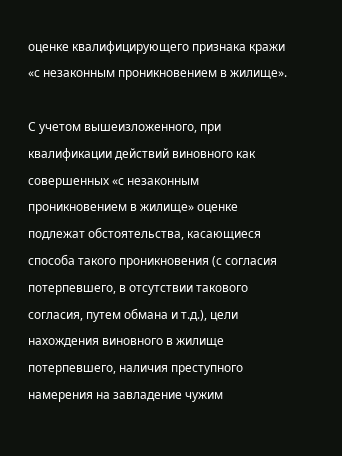оценке квалифицирующего признака кражи «с незаконным проникновением в жилище».

С учетом вышеизложенного, при квалификации действий виновного как совершенных «с незаконным проникновением в жилище» оценке подлежат обстоятельства, касающиеся способа такого проникновения (с согласия потерпевшего, в отсутствии такового согласия, путем обмана и т.д.), цели нахождения виновного в жилище потерпевшего, наличия преступного намерения на завладение чужим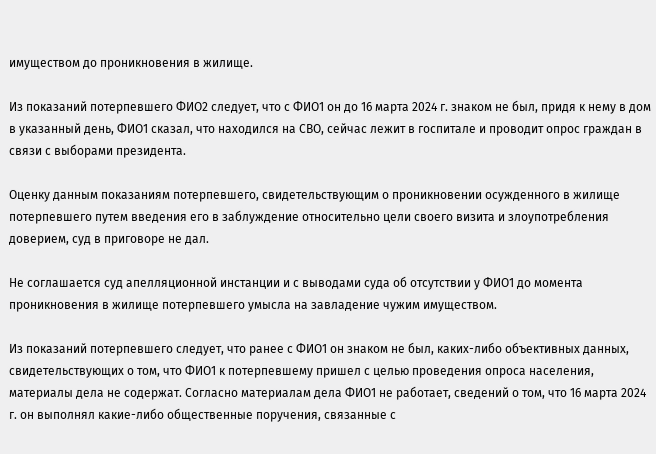имуществом до проникновения в жилище.

Из показаний потерпевшего ФИО2 следует, что с ФИО1 он до 16 марта 2024 г. знаком не был, придя к нему в дом в указанный день, ФИО1 сказал, что находился на СВО, сейчас лежит в госпитале и проводит опрос граждан в связи с выборами президента.

Оценку данным показаниям потерпевшего, свидетельствующим о проникновении осужденного в жилище потерпевшего путем введения его в заблуждение относительно цели своего визита и злоупотребления доверием, суд в приговоре не дал.

Не соглашается суд апелляционной инстанции и с выводами суда об отсутствии у ФИО1 до момента проникновения в жилище потерпевшего умысла на завладение чужим имуществом.

Из показаний потерпевшего следует, что ранее с ФИО1 он знаком не был, каких-либо объективных данных, свидетельствующих о том, что ФИО1 к потерпевшему пришел с целью проведения опроса населения, материалы дела не содержат. Согласно материалам дела ФИО1 не работает, сведений о том, что 16 марта 2024 г. он выполнял какие-либо общественные поручения, связанные с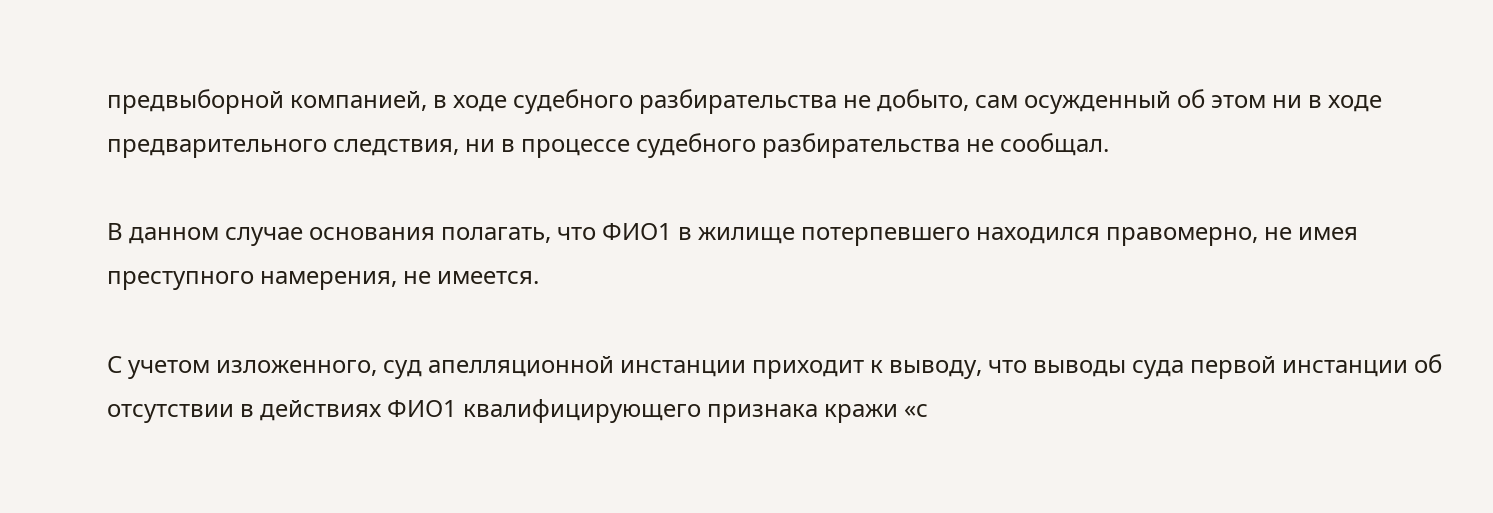предвыборной компанией, в ходе судебного разбирательства не добыто, сам осужденный об этом ни в ходе предварительного следствия, ни в процессе судебного разбирательства не сообщал.

В данном случае основания полагать, что ФИО1 в жилище потерпевшего находился правомерно, не имея преступного намерения, не имеется.

С учетом изложенного, суд апелляционной инстанции приходит к выводу, что выводы суда первой инстанции об отсутствии в действиях ФИО1 квалифицирующего признака кражи «с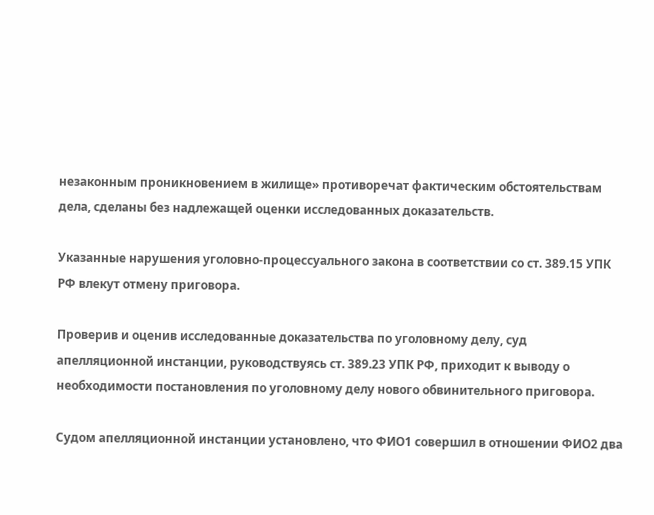незаконным проникновением в жилище» противоречат фактическим обстоятельствам дела, сделаны без надлежащей оценки исследованных доказательств.

Указанные нарушения уголовно-процессуального закона в соответствии со ст. 389.15 УПК РФ влекут отмену приговора.

Проверив и оценив исследованные доказательства по уголовному делу, суд апелляционной инстанции, руководствуясь ст. 389.23 УПК РФ, приходит к выводу о необходимости постановления по уголовному делу нового обвинительного приговора.

Судом апелляционной инстанции установлено, что ФИО1 совершил в отношении ФИО2 два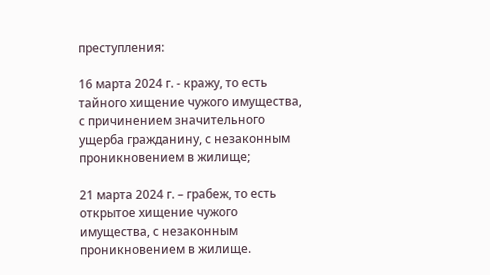преступления:

16 марта 2024 г. - кражу, то есть тайного хищение чужого имущества, с причинением значительного ущерба гражданину, с незаконным проникновением в жилище;

21 марта 2024 г. – грабеж, то есть открытое хищение чужого имущества, с незаконным проникновением в жилище.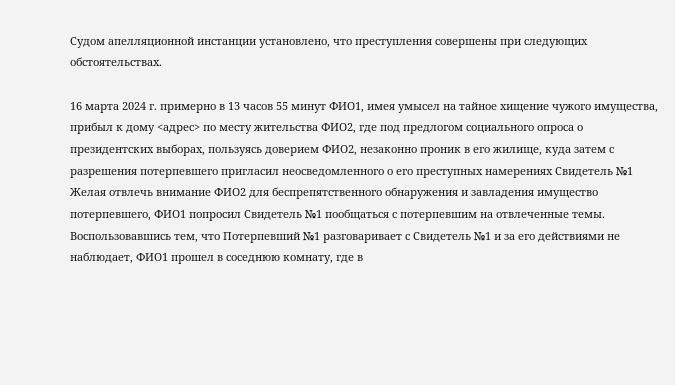Судом апелляционной инстанции установлено, что преступления совершены при следующих обстоятельствах.

16 марта 2024 г. примерно в 13 часов 55 минут ФИО1, имея умысел на тайное хищение чужого имущества, прибыл к дому <адрес> по месту жительства ФИО2, где под предлогом социального опроса о президентских выборах, пользуясь доверием ФИО2, незаконно проник в его жилище, куда затем с разрешения потерпевшего пригласил неосведомленного о его преступных намерениях Свидетель №1 Желая отвлечь внимание ФИО2 для беспрепятственного обнаружения и завладения имущество потерпевшего, ФИО1 попросил Свидетель №1 пообщаться с потерпевшим на отвлеченные темы. Воспользовавшись тем, что Потерпевший №1 разговаривает с Свидетель №1 и за его действиями не наблюдает, ФИО1 прошел в соседнюю комнату, где в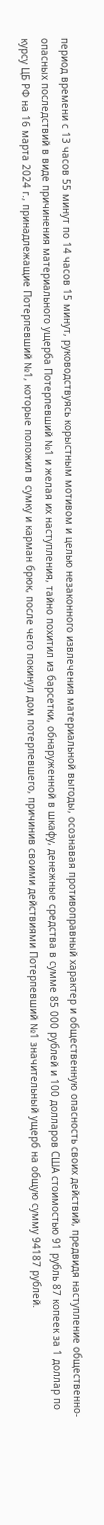период времени с 13 часов 55 минут по 14 часов 15 минут, руководствуясь корыстным мотивом и целью незаконного извлечения материальной выгоды, осознавая противоправный характер и общественную опасность своих действий, предвидя наступление общественно-опасных последствий в виде причинения материального ущерба Потерпевший №1 и желая их наступления, тайно похитил из барсетки, обнаруженной в шкафу, денежные средства в сумме 85 000 рублей и 100 долларов США стоимостью 91 рубль 87 копеек за 1 доллар по курсу ЦБ РФ на 16 марта 2024 г., принадлежащие Потерпевший №1, которые положил в сумку и карман брюк, после чего покинул дом потерпевшего, причинив своими действиями Потерпевший №1 значительный ущерб на общую сумму 94187 рублей.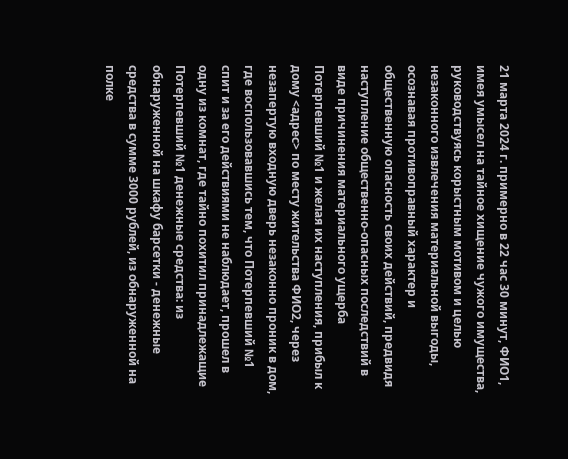21 марта 2024 г. примерно в 22 час 30 минут, ФИО1, имея умысел на тайное хищение чужого имущества, руководствуясь корыстным мотивом и целью незаконного извлечения материальной выгоды, осознавая противоправный характер и общественную опасность своих действий, предвидя наступление общественно-опасных последствий в виде причинения материального ущерба Потерпевший №1 и желая их наступления, прибыл к дому <адрес> по месту жительства ФИО2, через незапертую входную дверь незаконно проник в дом, где воспользовавшись тем, что Потерпевший №1 спит и за его действиями не наблюдает, прошел в одну из комнат, где тайно похитил принадлежащие Потерпевший №1 денежные средства: из обнаруженной на шкафу барсетки - денежные средства в сумме 3000 рублей, из обнаруженной на полке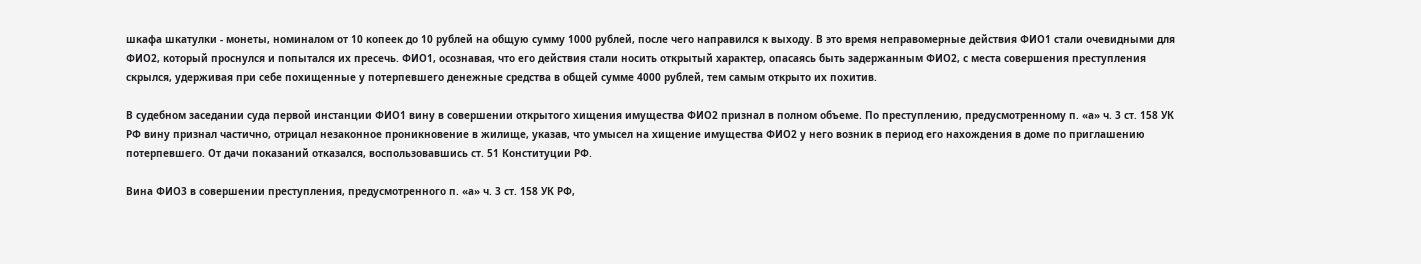шкафа шкатулки - монеты, номиналом от 10 копеек до 10 рублей на общую сумму 1000 рублей, после чего направился к выходу. В это время неправомерные действия ФИО1 стали очевидными для ФИО2, который проснулся и попытался их пресечь. ФИО1, осознавая, что его действия стали носить открытый характер, опасаясь быть задержанным ФИО2, с места совершения преступления скрылся, удерживая при себе похищенные у потерпевшего денежные средства в общей сумме 4000 рублей, тем самым открыто их похитив.

В судебном заседании суда первой инстанции ФИО1 вину в совершении открытого хищения имущества ФИО2 признал в полном объеме. По преступлению, предусмотренному п. «а» ч. 3 ст. 158 УК РФ вину признал частично, отрицал незаконное проникновение в жилище, указав, что умысел на хищение имущества ФИО2 у него возник в период его нахождения в доме по приглашению потерпевшего. От дачи показаний отказался, воспользовавшись ст. 51 Конституции РФ.

Вина ФИО3 в совершении преступления, предусмотренного п. «а» ч. 3 ст. 158 УК РФ,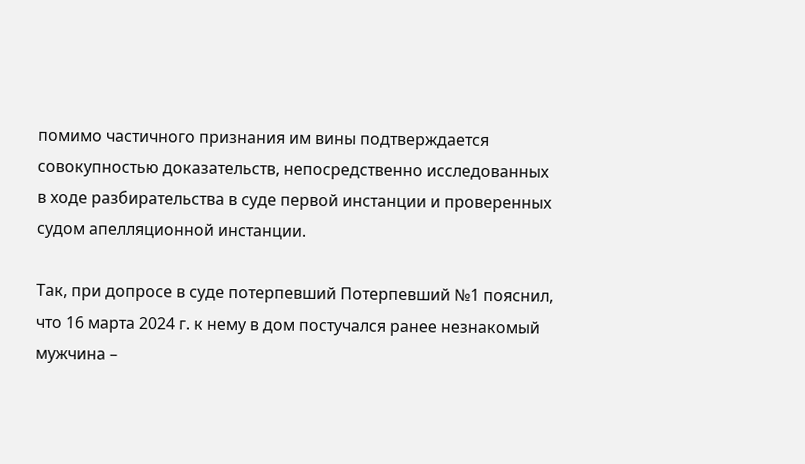помимо частичного признания им вины подтверждается совокупностью доказательств, непосредственно исследованных в ходе разбирательства в суде первой инстанции и проверенных судом апелляционной инстанции.

Так, при допросе в суде потерпевший Потерпевший №1 пояснил, что 16 марта 2024 г. к нему в дом постучался ранее незнакомый мужчина –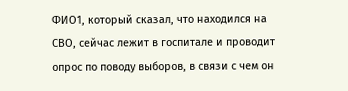ФИО1, который сказал, что находился на СВО, сейчас лежит в госпитале и проводит опрос по поводу выборов, в связи с чем он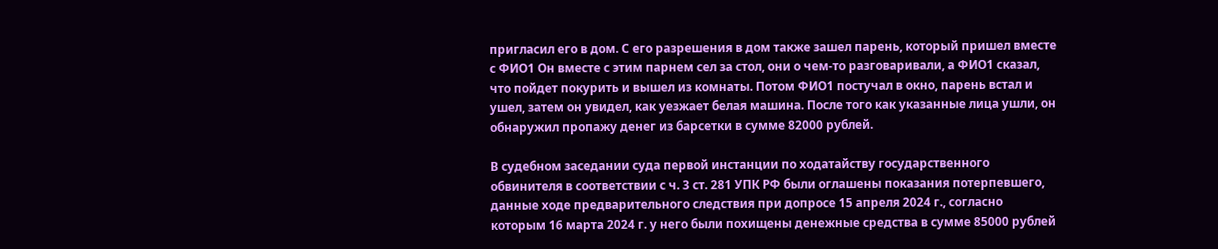пригласил его в дом. С его разрешения в дом также зашел парень, который пришел вместе с ФИО1 Он вместе с этим парнем сел за стол, они о чем-то разговаривали, а ФИО1 сказал, что пойдет покурить и вышел из комнаты. Потом ФИО1 постучал в окно, парень встал и ушел, затем он увидел, как уезжает белая машина. После того как указанные лица ушли, он обнаружил пропажу денег из барсетки в сумме 82000 рублей.

В судебном заседании суда первой инстанции по ходатайству государственного обвинителя в соответствии с ч. 3 ст. 281 УПК РФ были оглашены показания потерпевшего, данные ходе предварительного следствия при допросе 15 апреля 2024 г., согласно которым 16 марта 2024 г. у него были похищены денежные средства в сумме 85000 рублей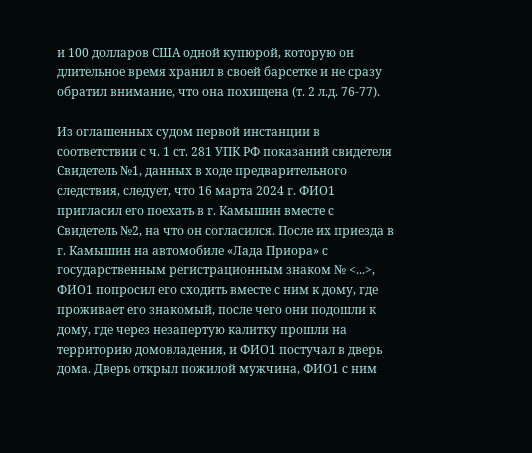и 100 долларов США одной купюрой, которую он длительное время хранил в своей барсетке и не сразу обратил внимание, что она похищена (т. 2 л.д. 76-77).

Из оглашенных судом первой инстанции в соответствии с ч. 1 ст. 281 УПК РФ показаний свидетеля Свидетель №1, данных в ходе предварительного следствия, следует, что 16 марта 2024 г. ФИО1 пригласил его поехать в г. Камышин вместе с Свидетель №2, на что он согласился. После их приезда в г. Камышин на автомобиле «Лада Приора» с государственным регистрационным знаком № <...>, ФИО1 попросил его сходить вместе с ним к дому, где проживает его знакомый, после чего они подошли к дому, где через незапертую калитку прошли на территорию домовладения, и ФИО1 постучал в дверь дома. Дверь открыл пожилой мужчина, ФИО1 с ним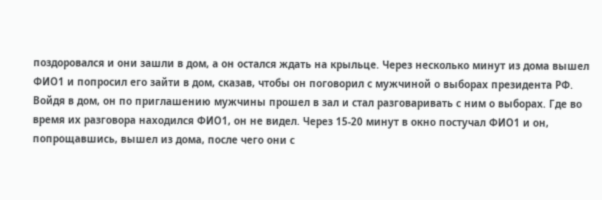поздоровался и они зашли в дом, а он остался ждать на крыльце. Через несколько минут из дома вышел ФИО1 и попросил его зайти в дом, сказав, чтобы он поговорил с мужчиной о выборах президента РФ. Войдя в дом, он по приглашению мужчины прошел в зал и стал разговаривать с ним о выборах. Где во время их разговора находился ФИО1, он не видел. Через 15-20 минут в окно постучал ФИО1 и он, попрощавшись, вышел из дома, после чего они с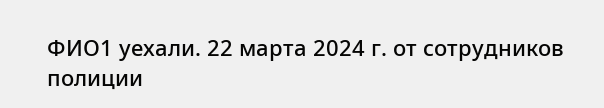ФИО1 уехали. 22 марта 2024 г. от сотрудников полиции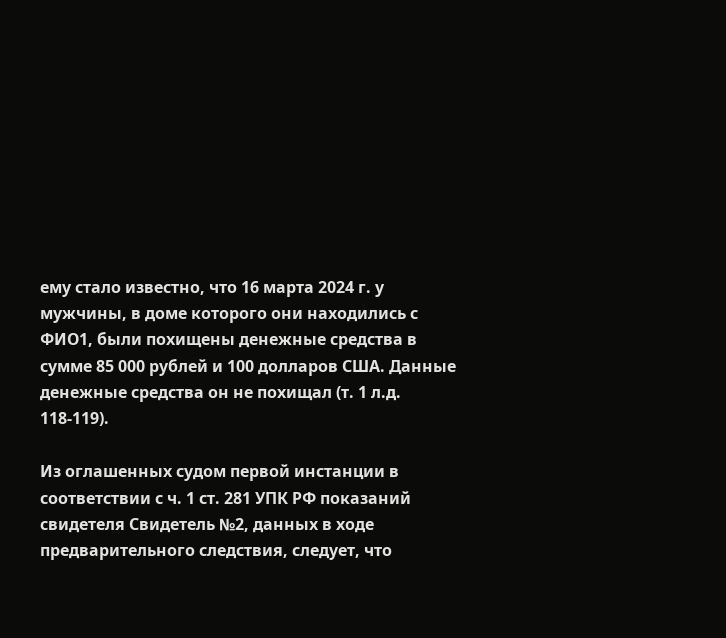ему стало известно, что 16 марта 2024 г. у мужчины, в доме которого они находились с ФИО1, были похищены денежные средства в сумме 85 000 рублей и 100 долларов США. Данные денежные средства он не похищал (т. 1 л.д. 118-119).

Из оглашенных судом первой инстанции в соответствии с ч. 1 ст. 281 УПК РФ показаний свидетеля Свидетель №2, данных в ходе предварительного следствия, следует, что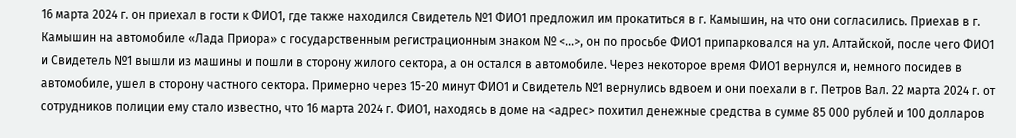16 марта 2024 г. он приехал в гости к ФИО1, где также находился Свидетель №1 ФИО1 предложил им прокатиться в г. Камышин, на что они согласились. Приехав в г. Камышин на автомобиле «Лада Приора» с государственным регистрационным знаком № <...>, он по просьбе ФИО1 припарковался на ул. Алтайской, после чего ФИО1 и Свидетель №1 вышли из машины и пошли в сторону жилого сектора, а он остался в автомобиле. Через некоторое время ФИО1 вернулся и, немного посидев в автомобиле, ушел в сторону частного сектора. Примерно через 15-20 минут ФИО1 и Свидетель №1 вернулись вдвоем и они поехали в г. Петров Вал. 22 марта 2024 г. от сотрудников полиции ему стало известно, что 16 марта 2024 г. ФИО1, находясь в доме на <адрес> похитил денежные средства в сумме 85 000 рублей и 100 долларов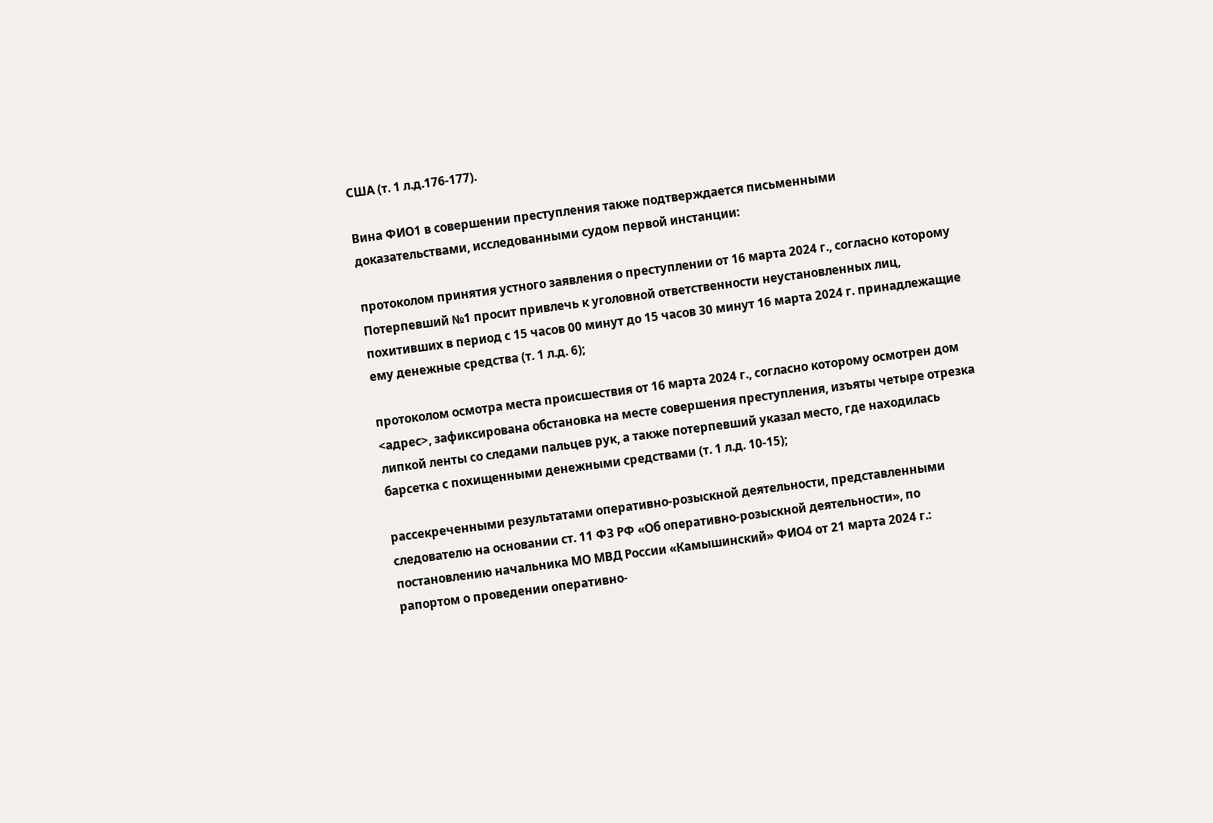США (т. 1 л.д.176-177).

Вина ФИО1 в совершении преступления также подтверждается письменными доказательствами, исследованными судом первой инстанции:

протоколом принятия устного заявления о преступлении от 16 марта 2024 г., согласно которому Потерпевший №1 просит привлечь к уголовной ответственности неустановленных лиц, похитивших в период с 15 часов 00 минут до 15 часов 30 минут 16 марта 2024 г. принадлежащие ему денежные средства (т. 1 л.д. 6);

протоколом осмотра места происшествия от 16 марта 2024 г., согласно которому осмотрен дом <адрес>, зафиксирована обстановка на месте совершения преступления, изъяты четыре отрезка липкой ленты со следами пальцев рук, а также потерпевший указал место, где находилась барсетка с похищенными денежными средствами (т. 1 л.д. 10-15);

рассекреченными результатами оперативно-розыскной деятельности, представленными следователю на основании ст. 11 ФЗ РФ «Об оперативно-розыскной деятельности», по постановлению начальника МО МВД России «Камышинский» ФИО4 от 21 марта 2024 г.: рапортом о проведении оперативно-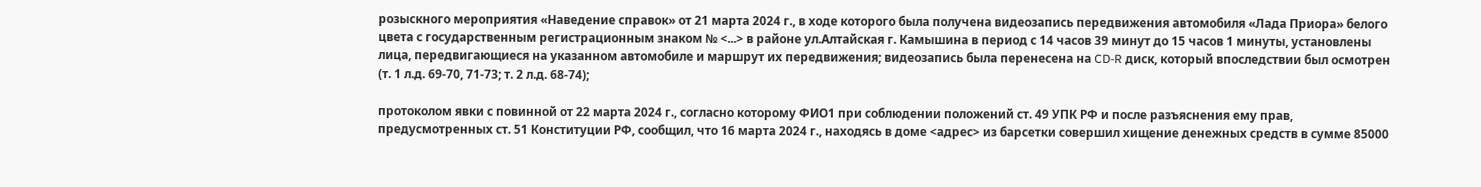розыскного мероприятия «Наведение справок» от 21 марта 2024 г., в ходе которого была получена видеозапись передвижения автомобиля «Лада Приора» белого цвета с государственным регистрационным знаком № <...> в районе ул.Алтайская г. Камышина в период с 14 часов 39 минут до 15 часов 1 минуты, установлены лица, передвигающиеся на указанном автомобиле и маршрут их передвижения; видеозапись была перенесена на CD-R диск, который впоследствии был осмотрен (т. 1 л.д. 69-70, 71-73; т. 2 л.д. 68-74);

протоколом явки с повинной от 22 марта 2024 г., согласно которому ФИО1 при соблюдении положений ст. 49 УПК РФ и после разъяснения ему прав, предусмотренных ст. 51 Конституции РФ, сообщил, что 16 марта 2024 г., находясь в доме <адрес> из барсетки совершил хищение денежных средств в сумме 85000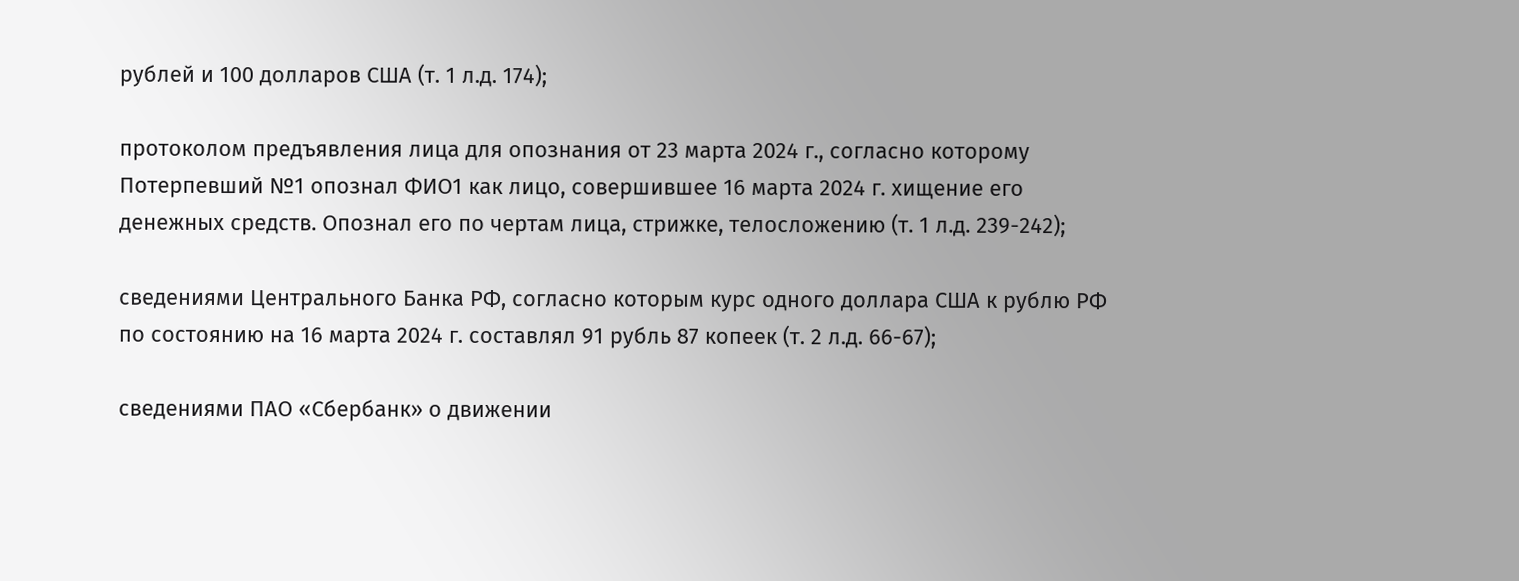рублей и 100 долларов США (т. 1 л.д. 174);

протоколом предъявления лица для опознания от 23 марта 2024 г., согласно которому Потерпевший №1 опознал ФИО1 как лицо, совершившее 16 марта 2024 г. хищение его денежных средств. Опознал его по чертам лица, стрижке, телосложению (т. 1 л.д. 239-242);

сведениями Центрального Банка РФ, согласно которым курс одного доллара США к рублю РФ по состоянию на 16 марта 2024 г. составлял 91 рубль 87 копеек (т. 2 л.д. 66-67);

сведениями ПАО «Сбербанк» о движении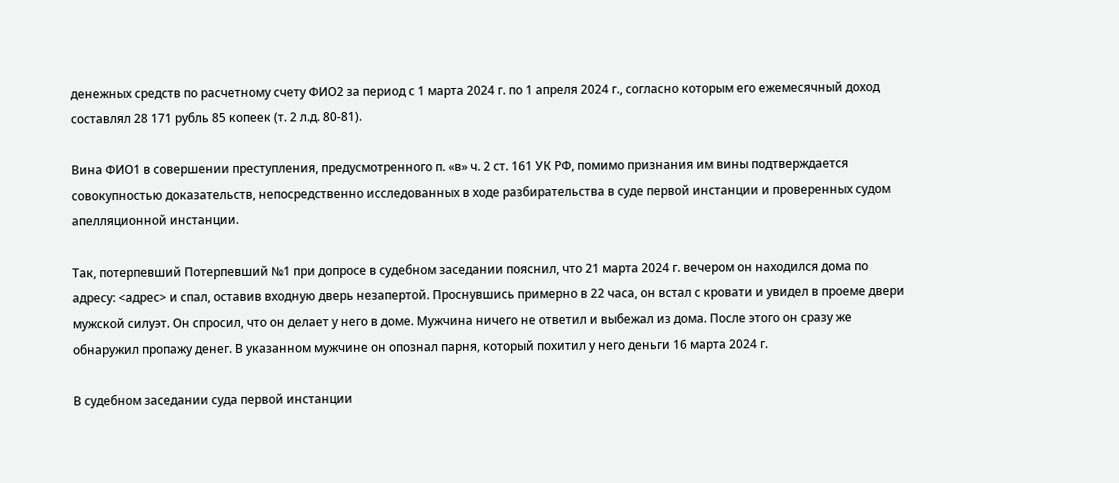денежных средств по расчетному счету ФИО2 за период с 1 марта 2024 г. по 1 апреля 2024 г., согласно которым его ежемесячный доход составлял 28 171 рубль 85 копеек (т. 2 л.д. 80-81).

Вина ФИО1 в совершении преступления, предусмотренного п. «в» ч. 2 ст. 161 УК РФ, помимо признания им вины подтверждается совокупностью доказательств, непосредственно исследованных в ходе разбирательства в суде первой инстанции и проверенных судом апелляционной инстанции.

Так, потерпевший Потерпевший №1 при допросе в судебном заседании пояснил, что 21 марта 2024 г. вечером он находился дома по адресу: <адрес> и спал, оставив входную дверь незапертой. Проснувшись примерно в 22 часа, он встал с кровати и увидел в проеме двери мужской силуэт. Он спросил, что он делает у него в доме. Мужчина ничего не ответил и выбежал из дома. После этого он сразу же обнаружил пропажу денег. В указанном мужчине он опознал парня, который похитил у него деньги 16 марта 2024 г.

В судебном заседании суда первой инстанции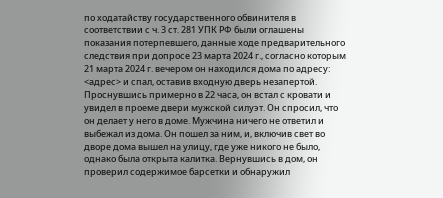по ходатайству государственного обвинителя в соответствии с ч. 3 ст. 281 УПК РФ были оглашены показания потерпевшего, данные ходе предварительного следствия при допросе 23 марта 2024 г., согласно которым 21 марта 2024 г. вечером он находился дома по адресу: <адрес> и спал, оставив входную дверь незапертой. Проснувшись примерно в 22 часа, он встал с кровати и увидел в проеме двери мужской силуэт. Он спросил, что он делает у него в доме. Мужчина ничего не ответил и выбежал из дома. Он пошел за ним, и, включив свет во дворе дома вышел на улицу, где уже никого не было, однако была открыта калитка. Вернувшись в дом, он проверил содержимое барсетки и обнаружил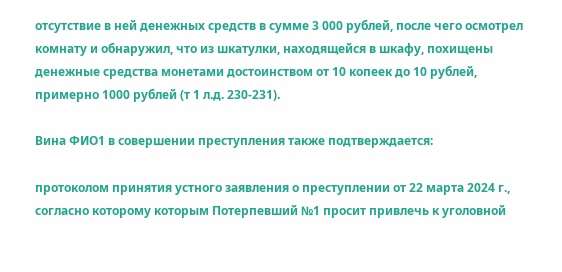отсутствие в ней денежных средств в сумме 3 000 рублей, после чего осмотрел комнату и обнаружил, что из шкатулки, находящейся в шкафу, похищены денежные средства монетами достоинством от 10 копеек до 10 рублей, примерно 1000 рублей (т 1 л.д. 230-231).

Вина ФИО1 в совершении преступления также подтверждается:

протоколом принятия устного заявления о преступлении от 22 марта 2024 г., согласно которому которым Потерпевший №1 просит привлечь к уголовной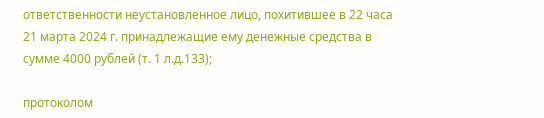ответственности неустановленное лицо, похитившее в 22 часа 21 марта 2024 г. принадлежащие ему денежные средства в сумме 4000 рублей (т. 1 л.д.133);

протоколом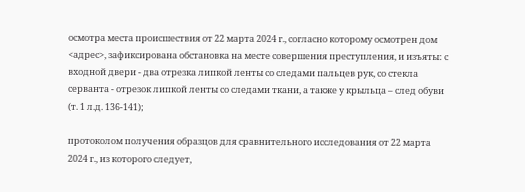осмотра места происшествия от 22 марта 2024 г., согласно которому осмотрен дом <адрес>, зафиксирована обстановка на месте совершения преступления, и изъяты: с входной двери - два отрезка липкой ленты со следами пальцев рук, со стекла серванта - отрезок липкой ленты со следами ткани, а также у крыльца – след обуви (т. 1 л.д. 136-141);

протоколом получения образцов для сравнительного исследования от 22 марта 2024 г., из которого следует,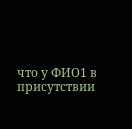что у ФИО1 в присутствии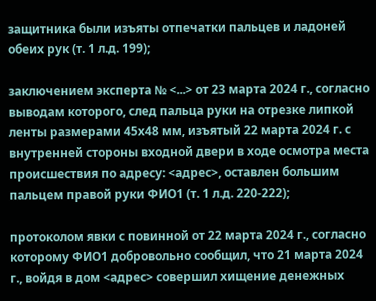защитника были изъяты отпечатки пальцев и ладоней обеих рук (т. 1 л.д. 199);

заключением эксперта № <...> от 23 марта 2024 г., согласно выводам которого, след пальца руки на отрезке липкой ленты размерами 45х48 мм, изъятый 22 марта 2024 г. с внутренней стороны входной двери в ходе осмотра места происшествия по адресу: <адрес>, оставлен большим пальцем правой руки ФИО1 (т. 1 л.д. 220-222);

протоколом явки с повинной от 22 марта 2024 г., согласно которому ФИО1 добровольно сообщил, что 21 марта 2024 г., войдя в дом <адрес> совершил хищение денежных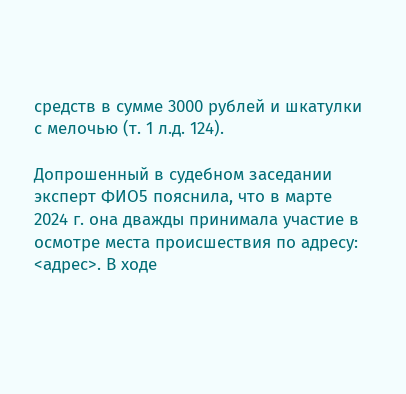средств в сумме 3000 рублей и шкатулки с мелочью (т. 1 л.д. 124).

Допрошенный в судебном заседании эксперт ФИО5 пояснила, что в марте 2024 г. она дважды принимала участие в осмотре места происшествия по адресу: <адрес>. В ходе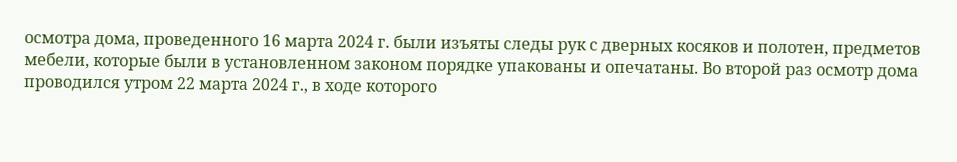осмотра дома, проведенного 16 марта 2024 г. были изъяты следы рук с дверных косяков и полотен, предметов мебели, которые были в установленном законом порядке упакованы и опечатаны. Во второй раз осмотр дома проводился утром 22 марта 2024 г., в ходе которого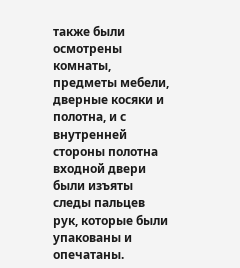также были осмотрены комнаты, предметы мебели, дверные косяки и полотна, и с внутренней стороны полотна входной двери были изъяты следы пальцев рук, которые были упакованы и опечатаны.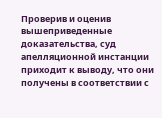Проверив и оценив вышеприведенные доказательства, суд апелляционной инстанции приходит к выводу, что они получены в соответствии с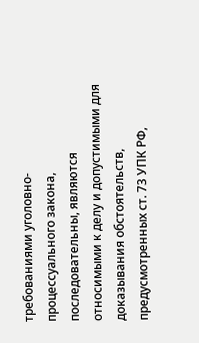требованиями уголовно-процессуального закона, последовательны, являются относимыми к делу и допустимыми для доказывания обстоятельств, предусмотренных ст. 73 УПК РФ,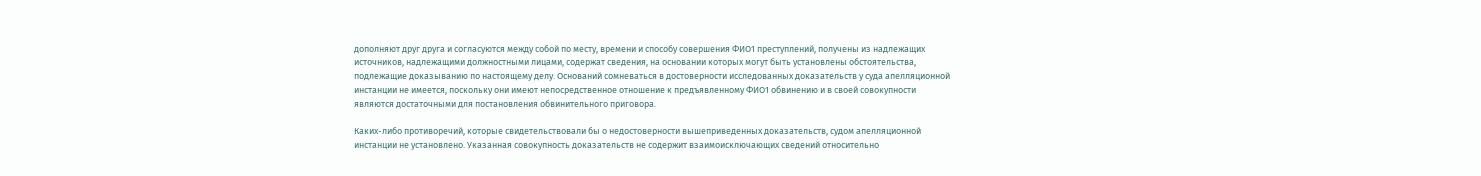дополняют друг друга и согласуются между собой по месту, времени и способу совершения ФИО1 преступлений, получены из надлежащих источников, надлежащими должностными лицами, содержат сведения, на основании которых могут быть установлены обстоятельства, подлежащие доказыванию по настоящему делу. Оснований сомневаться в достоверности исследованных доказательств у суда апелляционной инстанции не имеется, поскольку они имеют непосредственное отношение к предъявленному ФИО1 обвинению и в своей совокупности являются достаточными для постановления обвинительного приговора.

Каких-либо противоречий, которые свидетельствовали бы о недостоверности вышеприведенных доказательств, судом апелляционной инстанции не установлено. Указанная совокупность доказательств не содержит взаимоисключающих сведений относительно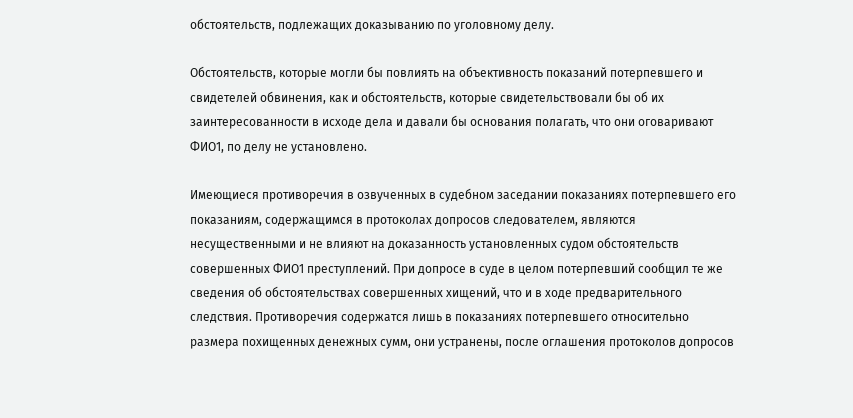обстоятельств, подлежащих доказыванию по уголовному делу.

Обстоятельств, которые могли бы повлиять на объективность показаний потерпевшего и свидетелей обвинения, как и обстоятельств, которые свидетельствовали бы об их заинтересованности в исходе дела и давали бы основания полагать, что они оговаривают ФИО1, по делу не установлено.

Имеющиеся противоречия в озвученных в судебном заседании показаниях потерпевшего его показаниям, содержащимся в протоколах допросов следователем, являются несущественными и не влияют на доказанность установленных судом обстоятельств совершенных ФИО1 преступлений. При допросе в суде в целом потерпевший сообщил те же сведения об обстоятельствах совершенных хищений, что и в ходе предварительного следствия. Противоречия содержатся лишь в показаниях потерпевшего относительно размера похищенных денежных сумм, они устранены, после оглашения протоколов допросов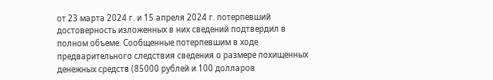от 23 марта 2024 г. и 15 апреля 2024 г. потерпевший достоверность изложенных в них сведений подтвердил в полном объеме. Сообщенные потерпевшим в ходе предварительного следствия сведения о размере похищенных денежных средств (85000 рублей и 100 долларов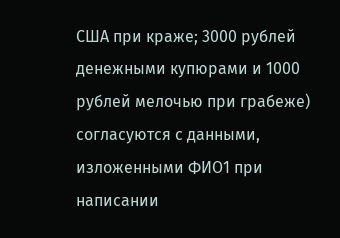США при краже; 3000 рублей денежными купюрами и 1000 рублей мелочью при грабеже) согласуются с данными, изложенными ФИО1 при написании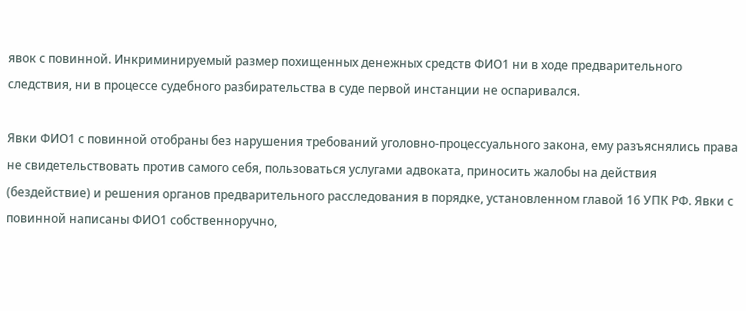явок с повинной. Инкриминируемый размер похищенных денежных средств ФИО1 ни в ходе предварительного следствия, ни в процессе судебного разбирательства в суде первой инстанции не оспаривался.

Явки ФИО1 с повинной отобраны без нарушения требований уголовно-процессуального закона, ему разъяснялись права не свидетельствовать против самого себя, пользоваться услугами адвоката, приносить жалобы на действия (бездействие) и решения органов предварительного расследования в порядке, установленном главой 16 УПК РФ. Явки с повинной написаны ФИО1 собственноручно,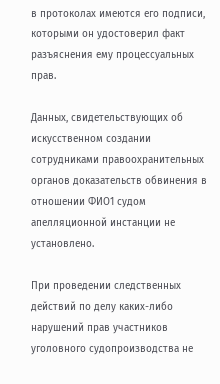в протоколах имеются его подписи, которыми он удостоверил факт разъяснения ему процессуальных прав.

Данных, свидетельствующих об искусственном создании сотрудниками правоохранительных органов доказательств обвинения в отношении ФИО1 судом апелляционной инстанции не установлено.

При проведении следственных действий по делу каких-либо нарушений прав участников уголовного судопроизводства не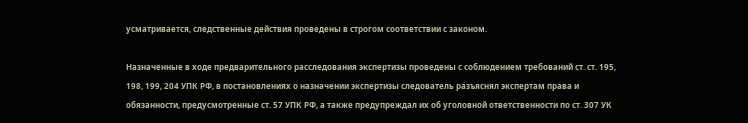усматривается, следственные действия проведены в строгом соответствии с законом.

Назначенные в ходе предварительного расследования экспертизы проведены с соблюдением требований ст. ст. 195, 198, 199, 204 УПК РФ, в постановлениях о назначении экспертизы следователь разъяснял экспертам права и обязанности, предусмотренные ст. 57 УПК РФ, а также предупреждал их об уголовной ответственности по ст. 307 УК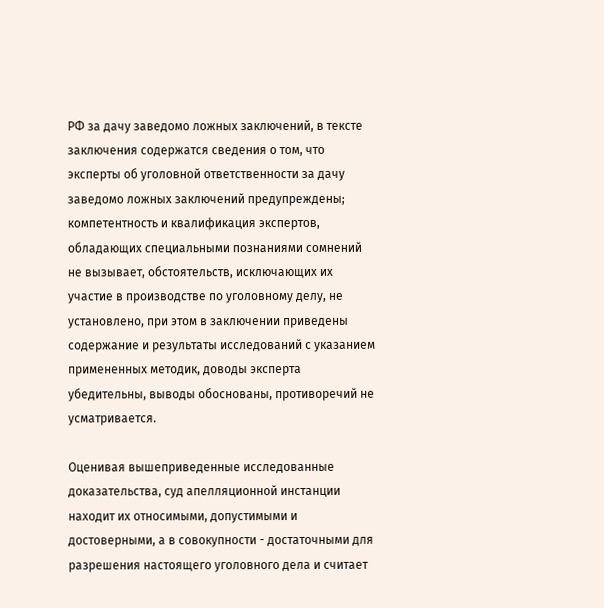РФ за дачу заведомо ложных заключений, в тексте заключения содержатся сведения о том, что эксперты об уголовной ответственности за дачу заведомо ложных заключений предупреждены; компетентность и квалификация экспертов, обладающих специальными познаниями сомнений не вызывает, обстоятельств, исключающих их участие в производстве по уголовному делу, не установлено, при этом в заключении приведены содержание и результаты исследований с указанием примененных методик, доводы эксперта убедительны, выводы обоснованы, противоречий не усматривается.

Оценивая вышеприведенные исследованные доказательства, суд апелляционной инстанции находит их относимыми, допустимыми и достоверными, а в совокупности - достаточными для разрешения настоящего уголовного дела и считает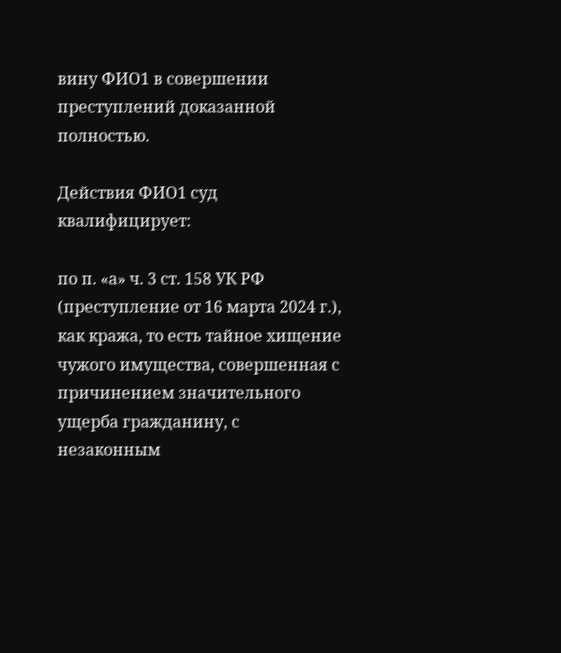вину ФИО1 в совершении преступлений доказанной полностью.

Действия ФИО1 суд квалифицирует:

по п. «а» ч. 3 ст. 158 УК РФ (преступление от 16 марта 2024 г.), как кража, то есть тайное хищение чужого имущества, совершенная с причинением значительного ущерба гражданину, с незаконным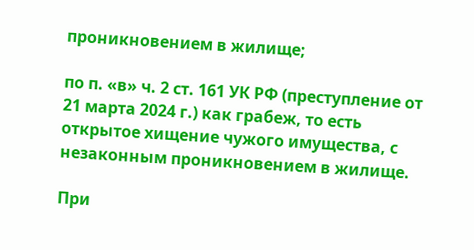проникновением в жилище;

по п. «в» ч. 2 ст. 161 УК РФ (преступление от 21 марта 2024 г.) как грабеж, то есть открытое хищение чужого имущества, с незаконным проникновением в жилище.

При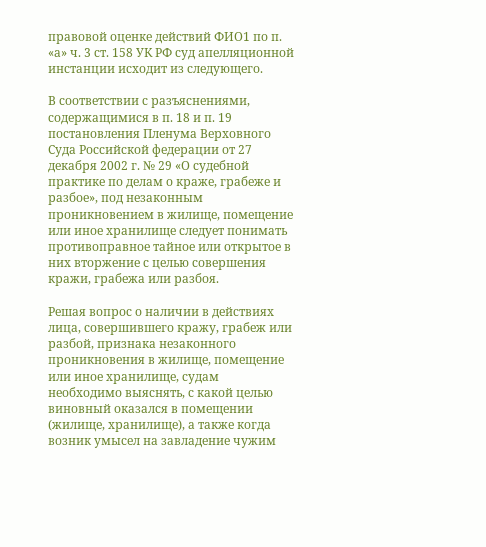правовой оценке действий ФИО1 по п. «а» ч. 3 ст. 158 УК РФ суд апелляционной инстанции исходит из следующего.

В соответствии с разъяснениями, содержащимися в п. 18 и п. 19 постановления Пленума Верховного Суда Российской федерации от 27 декабря 2002 г. № 29 «О судебной практике по делам о краже, грабеже и разбое», под незаконным проникновением в жилище, помещение или иное хранилище следует понимать противоправное тайное или открытое в них вторжение с целью совершения кражи, грабежа или разбоя.

Решая вопрос о наличии в действиях лица, совершившего кражу, грабеж или разбой, признака незаконного проникновения в жилище, помещение или иное хранилище, судам необходимо выяснять, с какой целью виновный оказался в помещении (жилище, хранилище), а также когда возник умысел на завладение чужим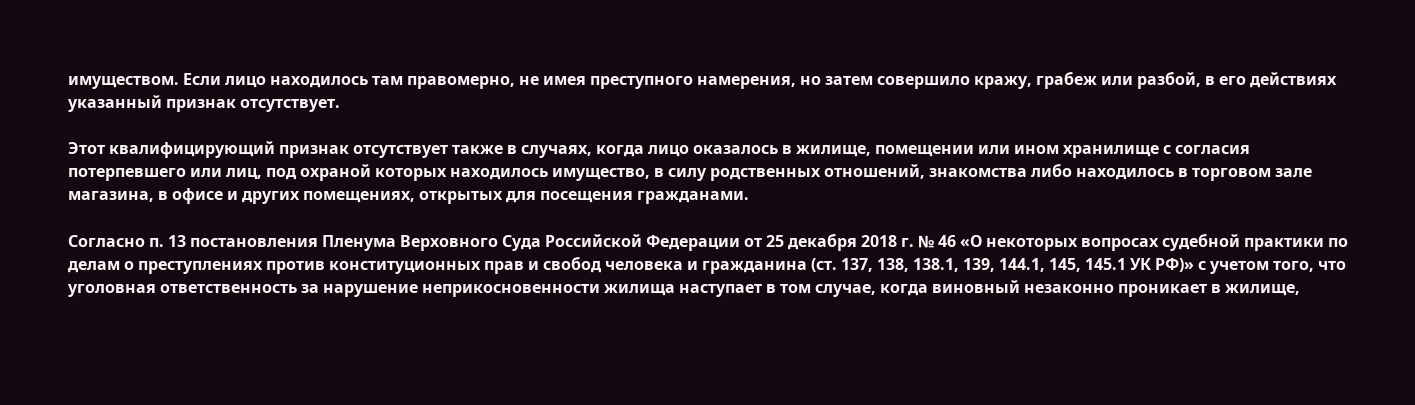имуществом. Если лицо находилось там правомерно, не имея преступного намерения, но затем совершило кражу, грабеж или разбой, в его действиях указанный признак отсутствует.

Этот квалифицирующий признак отсутствует также в случаях, когда лицо оказалось в жилище, помещении или ином хранилище с согласия потерпевшего или лиц, под охраной которых находилось имущество, в силу родственных отношений, знакомства либо находилось в торговом зале магазина, в офисе и других помещениях, открытых для посещения гражданами.

Согласно п. 13 постановления Пленума Верховного Суда Российской Федерации от 25 декабря 2018 г. № 46 «О некоторых вопросах судебной практики по делам о преступлениях против конституционных прав и свобод человека и гражданина (ст. 137, 138, 138.1, 139, 144.1, 145, 145.1 УК РФ)» с учетом того, что уголовная ответственность за нарушение неприкосновенности жилища наступает в том случае, когда виновный незаконно проникает в жилище,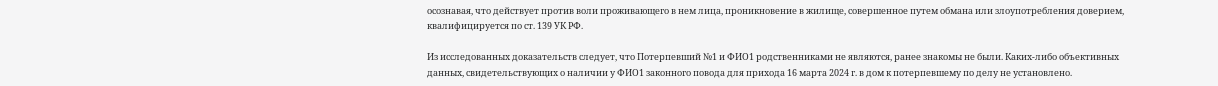осознавая, что действует против воли проживающего в нем лица, проникновение в жилище, совершенное путем обмана или злоупотребления доверием, квалифицируется по ст. 139 УК РФ.

Из исследованных доказательств следует, что Потерпевший №1 и ФИО1 родственниками не являются, ранее знакомы не были. Каких-либо объективных данных, свидетельствующих о наличии у ФИО1 законного повода для прихода 16 марта 2024 г. в дом к потерпевшему по делу не установлено.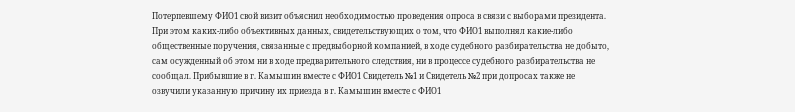Потерпевшему ФИО1 свой визит объяснил необходимостью проведения опроса в связи с выборами президента. При этом каких-либо объективных данных, свидетельствующих о том, что ФИО1 выполнял какие-либо общественные поручения, связанные с предвыборной компанией, в ходе судебного разбирательства не добыто, сам осужденный об этом ни в ходе предварительного следствия, ни в процессе судебного разбирательства не сообщал. Прибывшие в г. Камышин вместе с ФИО1 Свидетель №1 и Свидетель №2 при допросах также не озвучили указанную причину их приезда в г. Камышин вместе с ФИО1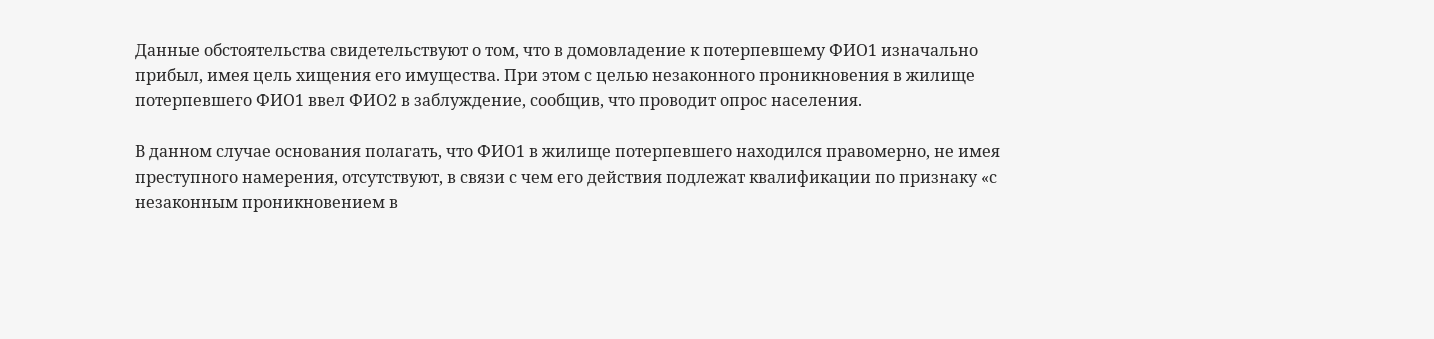Данные обстоятельства свидетельствуют о том, что в домовладение к потерпевшему ФИО1 изначально прибыл, имея цель хищения его имущества. При этом с целью незаконного проникновения в жилище потерпевшего ФИО1 ввел ФИО2 в заблуждение, сообщив, что проводит опрос населения.

В данном случае основания полагать, что ФИО1 в жилище потерпевшего находился правомерно, не имея преступного намерения, отсутствуют, в связи с чем его действия подлежат квалификации по признаку «с незаконным проникновением в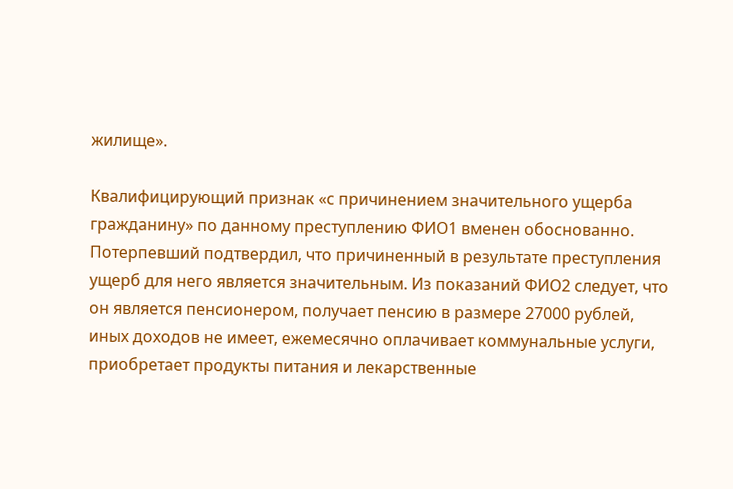жилище».

Квалифицирующий признак «с причинением значительного ущерба гражданину» по данному преступлению ФИО1 вменен обоснованно. Потерпевший подтвердил, что причиненный в результате преступления ущерб для него является значительным. Из показаний ФИО2 следует, что он является пенсионером, получает пенсию в размере 27000 рублей, иных доходов не имеет, ежемесячно оплачивает коммунальные услуги, приобретает продукты питания и лекарственные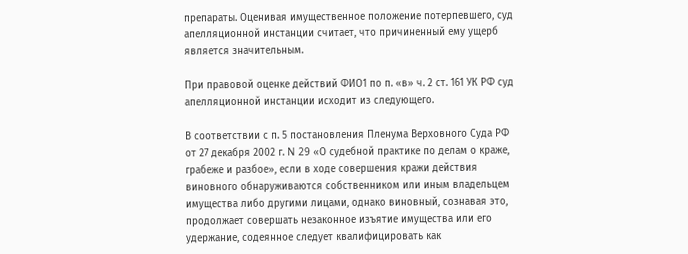препараты. Оценивая имущественное положение потерпевшего, суд апелляционной инстанции считает, что причиненный ему ущерб является значительным.

При правовой оценке действий ФИО1 по п. «в» ч. 2 ст. 161 УК РФ суд апелляционной инстанции исходит из следующего.

В соответствии с п. 5 постановления Пленума Верховного Суда РФ от 27 декабря 2002 г. N 29 «О судебной практике по делам о краже, грабеже и разбое», если в ходе совершения кражи действия виновного обнаруживаются собственником или иным владельцем имущества либо другими лицами, однако виновный, сознавая это, продолжает совершать незаконное изъятие имущества или его удержание, содеянное следует квалифицировать как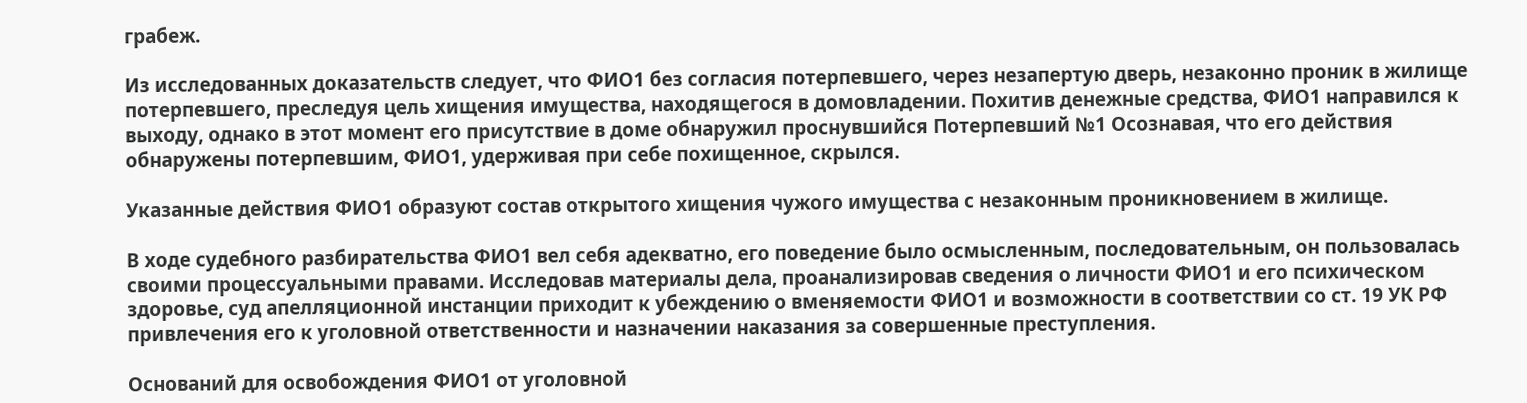грабеж.

Из исследованных доказательств следует, что ФИО1 без согласия потерпевшего, через незапертую дверь, незаконно проник в жилище потерпевшего, преследуя цель хищения имущества, находящегося в домовладении. Похитив денежные средства, ФИО1 направился к выходу, однако в этот момент его присутствие в доме обнаружил проснувшийся Потерпевший №1 Осознавая, что его действия обнаружены потерпевшим, ФИО1, удерживая при себе похищенное, скрылся.

Указанные действия ФИО1 образуют состав открытого хищения чужого имущества с незаконным проникновением в жилище.

В ходе судебного разбирательства ФИО1 вел себя адекватно, его поведение было осмысленным, последовательным, он пользовалась своими процессуальными правами. Исследовав материалы дела, проанализировав сведения о личности ФИО1 и его психическом здоровье, суд апелляционной инстанции приходит к убеждению о вменяемости ФИО1 и возможности в соответствии со ст. 19 УК РФ привлечения его к уголовной ответственности и назначении наказания за совершенные преступления.

Оснований для освобождения ФИО1 от уголовной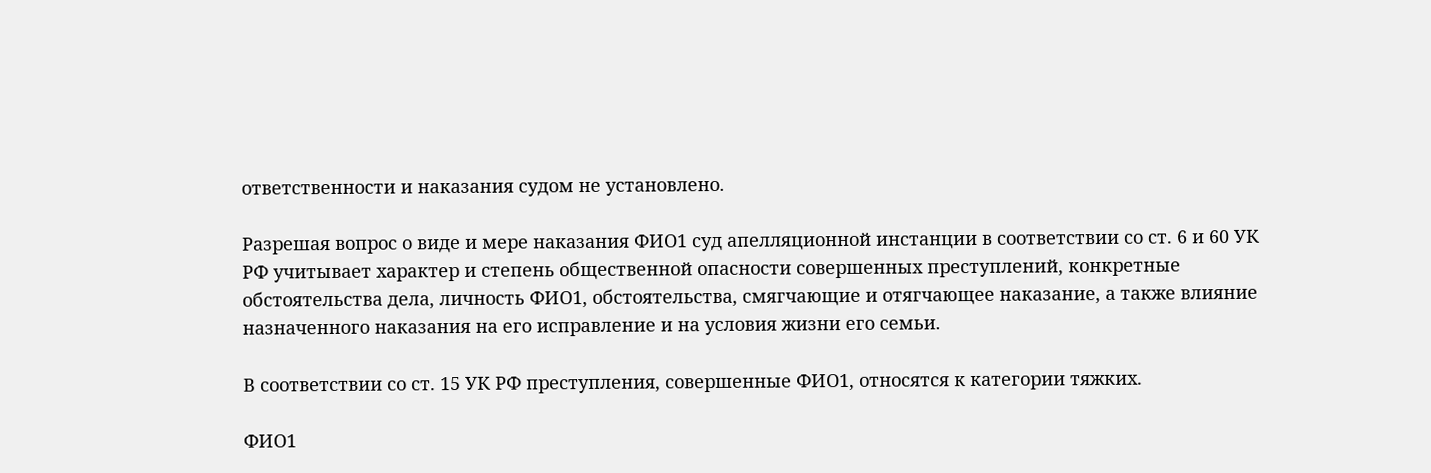ответственности и наказания судом не установлено.

Разрешая вопрос о виде и мере наказания ФИО1 суд апелляционной инстанции в соответствии со ст. 6 и 60 УК РФ учитывает характер и степень общественной опасности совершенных преступлений, конкретные обстоятельства дела, личность ФИО1, обстоятельства, смягчающие и отягчающее наказание, а также влияние назначенного наказания на его исправление и на условия жизни его семьи.

В соответствии со ст. 15 УК РФ преступления, совершенные ФИО1, относятся к категории тяжких.

ФИО1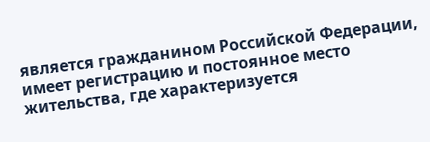является гражданином Российской Федерации, имеет регистрацию и постоянное место жительства, где характеризуется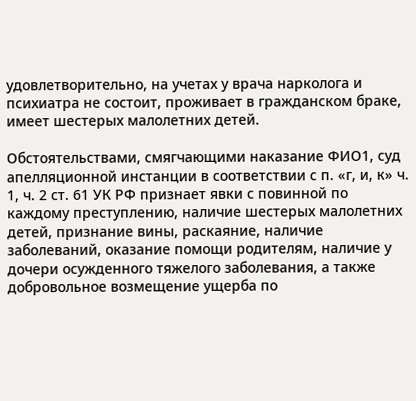удовлетворительно, на учетах у врача нарколога и психиатра не состоит, проживает в гражданском браке, имеет шестерых малолетних детей.

Обстоятельствами, смягчающими наказание ФИО1, суд апелляционной инстанции в соответствии с п. «г, и, к» ч. 1, ч. 2 ст. 61 УК РФ признает явки с повинной по каждому преступлению, наличие шестерых малолетних детей, признание вины, раскаяние, наличие заболеваний, оказание помощи родителям, наличие у дочери осужденного тяжелого заболевания, а также добровольное возмещение ущерба по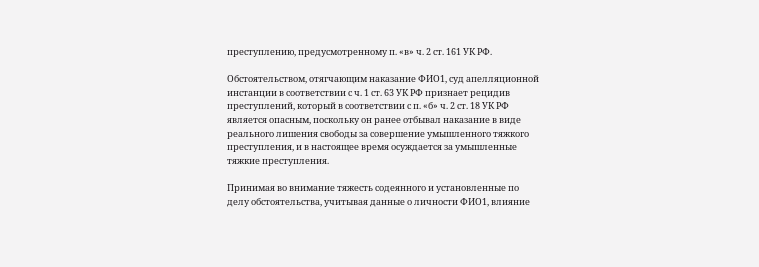преступлению, предусмотренному п. «в» ч. 2 ст. 161 УК РФ.

Обстоятельством, отягчающим наказание ФИО1, суд апелляционной инстанции в соответствии с ч. 1 ст. 63 УК РФ признает рецидив преступлений, который в соответствии с п. «б» ч. 2 ст. 18 УК РФ является опасным, поскольку он ранее отбывал наказание в виде реального лишения свободы за совершение умышленного тяжкого преступления, и в настоящее время осуждается за умышленные тяжкие преступления.

Принимая во внимание тяжесть содеянного и установленные по делу обстоятельства, учитывая данные о личности ФИО1, влияние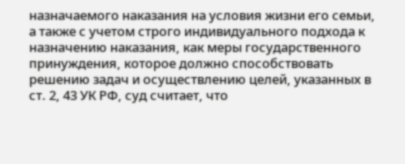назначаемого наказания на условия жизни его семьи, а также с учетом строго индивидуального подхода к назначению наказания, как меры государственного принуждения, которое должно способствовать решению задач и осуществлению целей, указанных в ст. 2, 43 УК РФ, суд считает, что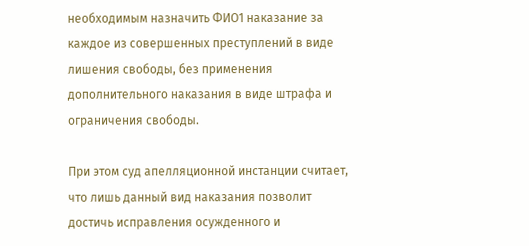необходимым назначить ФИО1 наказание за каждое из совершенных преступлений в виде лишения свободы, без применения дополнительного наказания в виде штрафа и ограничения свободы.

При этом суд апелляционной инстанции считает, что лишь данный вид наказания позволит достичь исправления осужденного и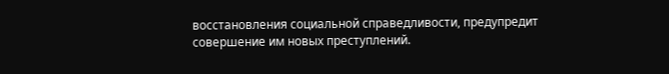восстановления социальной справедливости, предупредит совершение им новых преступлений.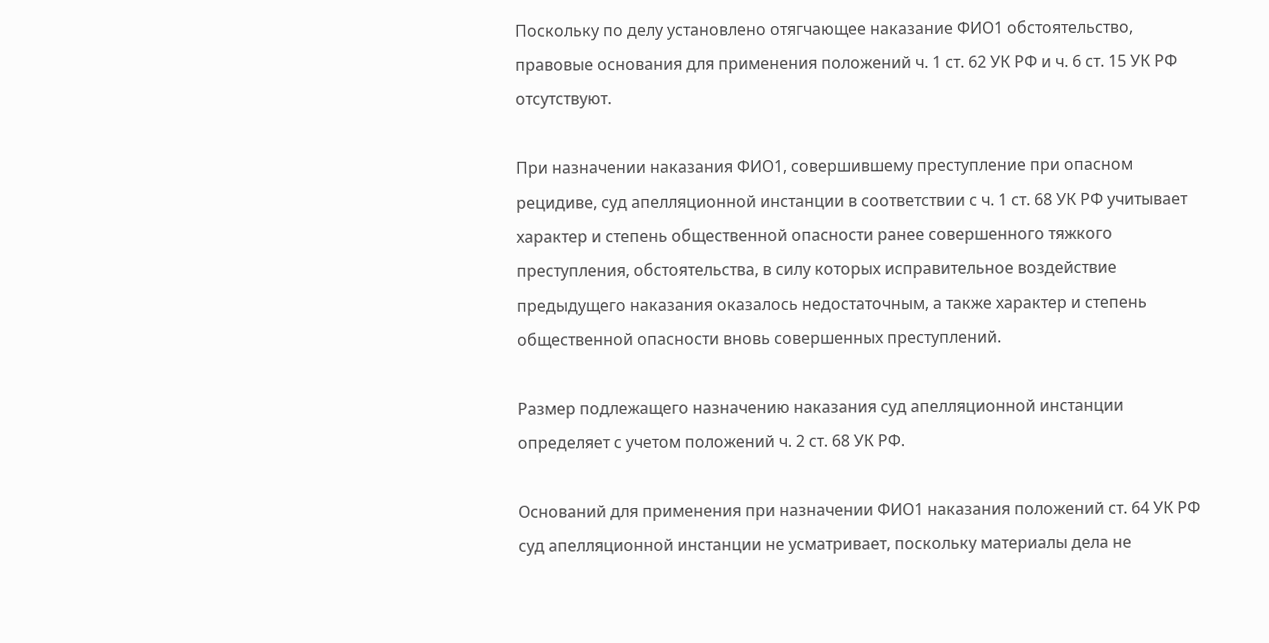Поскольку по делу установлено отягчающее наказание ФИО1 обстоятельство, правовые основания для применения положений ч. 1 ст. 62 УК РФ и ч. 6 ст. 15 УК РФ отсутствуют.

При назначении наказания ФИО1, совершившему преступление при опасном рецидиве, суд апелляционной инстанции в соответствии с ч. 1 ст. 68 УК РФ учитывает характер и степень общественной опасности ранее совершенного тяжкого преступления, обстоятельства, в силу которых исправительное воздействие предыдущего наказания оказалось недостаточным, а также характер и степень общественной опасности вновь совершенных преступлений.

Размер подлежащего назначению наказания суд апелляционной инстанции определяет с учетом положений ч. 2 ст. 68 УК РФ.

Оснований для применения при назначении ФИО1 наказания положений ст. 64 УК РФ суд апелляционной инстанции не усматривает, поскольку материалы дела не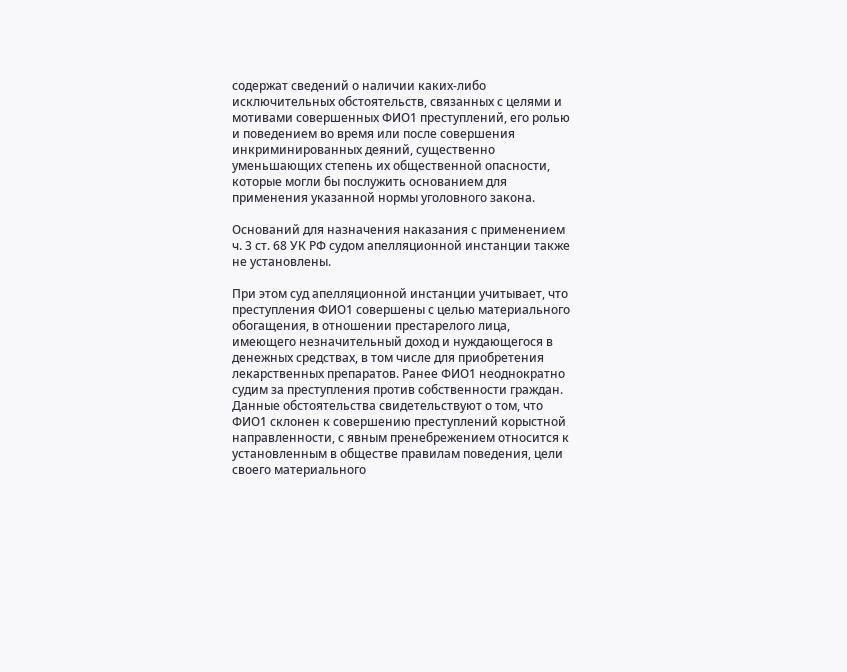содержат сведений о наличии каких-либо исключительных обстоятельств, связанных с целями и мотивами совершенных ФИО1 преступлений, его ролью и поведением во время или после совершения инкриминированных деяний, существенно уменьшающих степень их общественной опасности, которые могли бы послужить основанием для применения указанной нормы уголовного закона.

Оснований для назначения наказания с применением ч. 3 ст. 68 УК РФ судом апелляционной инстанции также не установлены.

При этом суд апелляционной инстанции учитывает, что преступления ФИО1 совершены с целью материального обогащения, в отношении престарелого лица, имеющего незначительный доход и нуждающегося в денежных средствах, в том числе для приобретения лекарственных препаратов. Ранее ФИО1 неоднократно судим за преступления против собственности граждан. Данные обстоятельства свидетельствуют о том, что ФИО1 склонен к совершению преступлений корыстной направленности, с явным пренебрежением относится к установленным в обществе правилам поведения, цели своего материального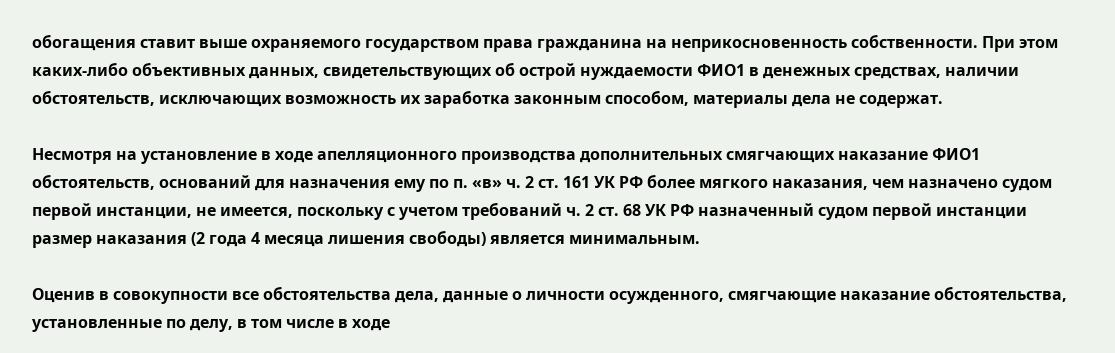обогащения ставит выше охраняемого государством права гражданина на неприкосновенность собственности. При этом каких-либо объективных данных, свидетельствующих об острой нуждаемости ФИО1 в денежных средствах, наличии обстоятельств, исключающих возможность их заработка законным способом, материалы дела не содержат.

Несмотря на установление в ходе апелляционного производства дополнительных смягчающих наказание ФИО1 обстоятельств, оснований для назначения ему по п. «в» ч. 2 ст. 161 УК РФ более мягкого наказания, чем назначено судом первой инстанции, не имеется, поскольку с учетом требований ч. 2 ст. 68 УК РФ назначенный судом первой инстанции размер наказания (2 года 4 месяца лишения свободы) является минимальным.

Оценив в совокупности все обстоятельства дела, данные о личности осужденного, смягчающие наказание обстоятельства, установленные по делу, в том числе в ходе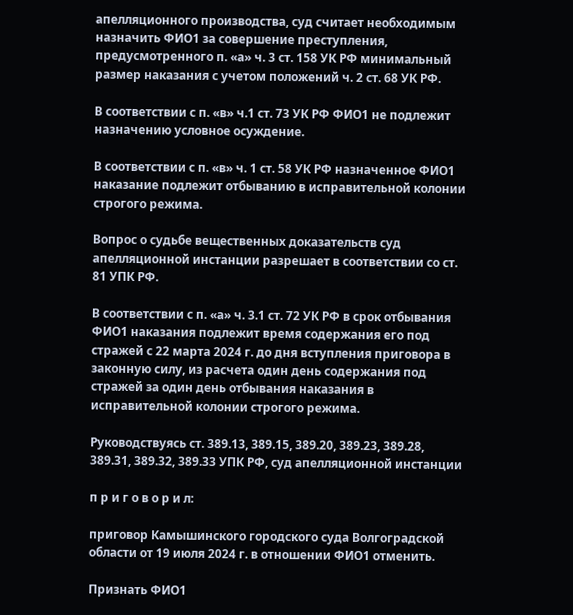апелляционного производства, суд считает необходимым назначить ФИО1 за совершение преступления, предусмотренного п. «а» ч. 3 ст. 158 УК РФ минимальный размер наказания с учетом положений ч. 2 ст. 68 УК РФ.

В соответствии с п. «в» ч.1 ст. 73 УК РФ ФИО1 не подлежит назначению условное осуждение.

В соответствии с п. «в» ч. 1 ст. 58 УК РФ назначенное ФИО1 наказание подлежит отбыванию в исправительной колонии строгого режима.

Вопрос о судьбе вещественных доказательств суд апелляционной инстанции разрешает в соответствии со ст. 81 УПК РФ.

В соответствии с п. «а» ч. 3.1 ст. 72 УК РФ в срок отбывания ФИО1 наказания подлежит время содержания его под стражей с 22 марта 2024 г. до дня вступления приговора в законную силу, из расчета один день содержания под стражей за один день отбывания наказания в исправительной колонии строгого режима.

Руководствуясь ст. 389.13, 389.15, 389.20, 389.23, 389.28, 389.31, 389.32, 389.33 УПК РФ, суд апелляционной инстанции

п р и г о в о р и л:

приговор Камышинского городского суда Волгоградской области от 19 июля 2024 г. в отношении ФИО1 отменить.

Признать ФИО1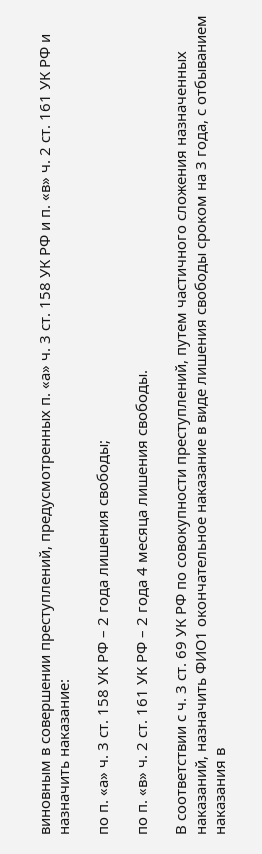виновным в совершении преступлений, предусмотренных п. «а» ч. 3 ст. 158 УК РФ и п. «в» ч. 2 ст. 161 УК РФ и назначить наказание:

по п. «а» ч. 3 ст. 158 УК РФ – 2 года лишения свободы;

по п. «в» ч. 2 ст. 161 УК РФ – 2 года 4 месяца лишения свободы.

В соответствии с ч. 3 ст. 69 УК РФ по совокупности преступлений, путем частичного сложения назначенных наказаний, назначить ФИО1 окончательное наказание в виде лишения свободы сроком на 3 года, с отбыванием наказания в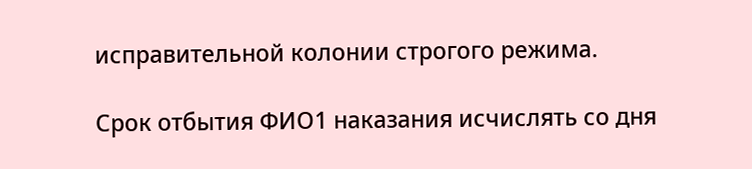исправительной колонии строгого режима.

Срок отбытия ФИО1 наказания исчислять со дня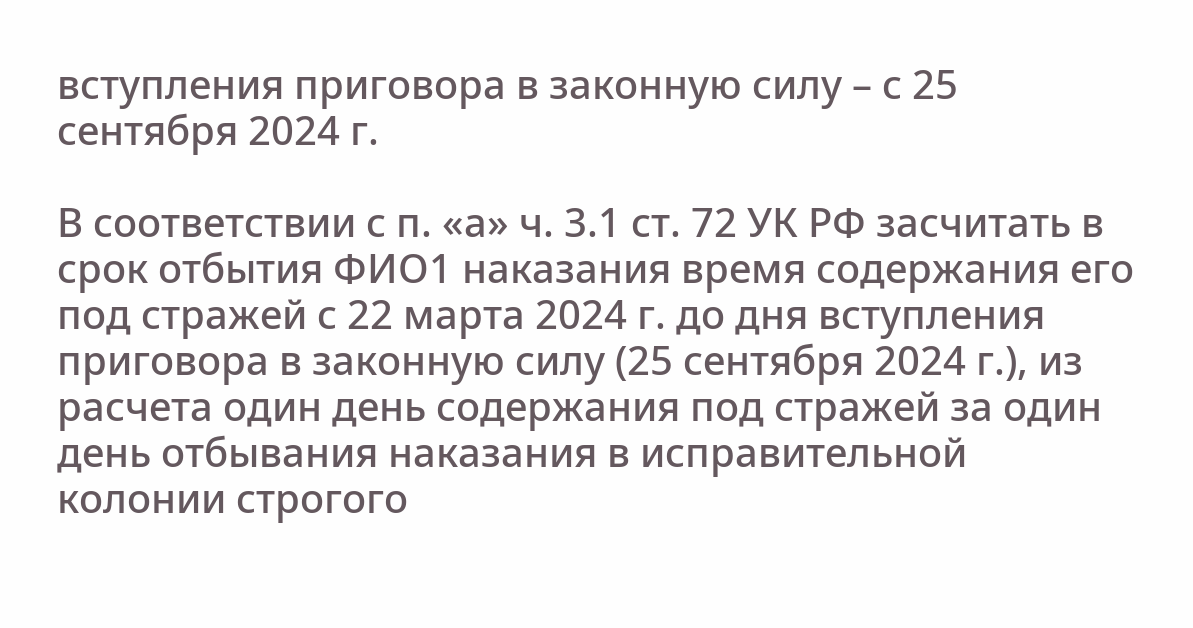вступления приговора в законную силу – с 25 сентября 2024 г.

В соответствии с п. «а» ч. 3.1 ст. 72 УК РФ засчитать в срок отбытия ФИО1 наказания время содержания его под стражей с 22 марта 2024 г. до дня вступления приговора в законную силу (25 сентября 2024 г.), из расчета один день содержания под стражей за один день отбывания наказания в исправительной колонии строгого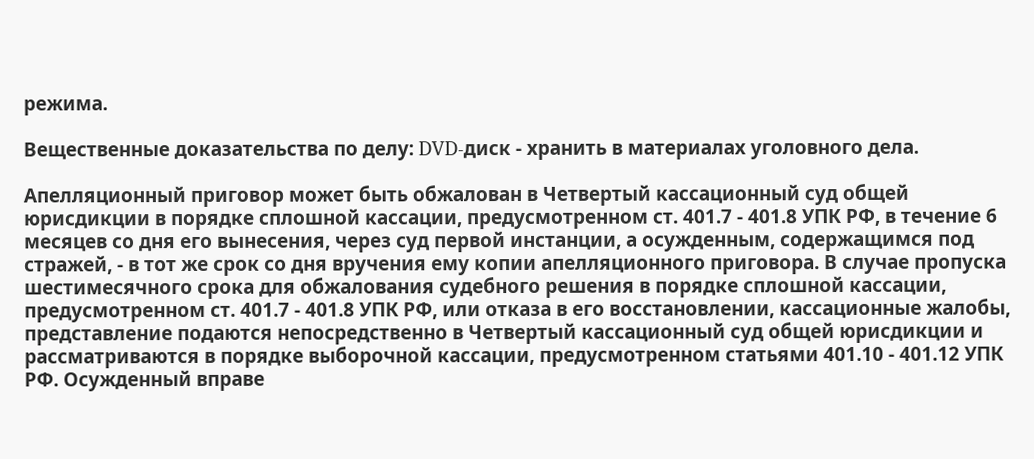режима.

Вещественные доказательства по делу: DVD-диск - хранить в материалах уголовного дела.

Апелляционный приговор может быть обжалован в Четвертый кассационный суд общей юрисдикции в порядке сплошной кассации, предусмотренном ст. 401.7 - 401.8 УПК РФ, в течение 6 месяцев со дня его вынесения, через суд первой инстанции, а осужденным, содержащимся под стражей, - в тот же срок со дня вручения ему копии апелляционного приговора. В случае пропуска шестимесячного срока для обжалования судебного решения в порядке сплошной кассации, предусмотренном ст. 401.7 - 401.8 УПК РФ, или отказа в его восстановлении, кассационные жалобы, представление подаются непосредственно в Четвертый кассационный суд общей юрисдикции и рассматриваются в порядке выборочной кассации, предусмотренном статьями 401.10 - 401.12 УПК РФ. Осужденный вправе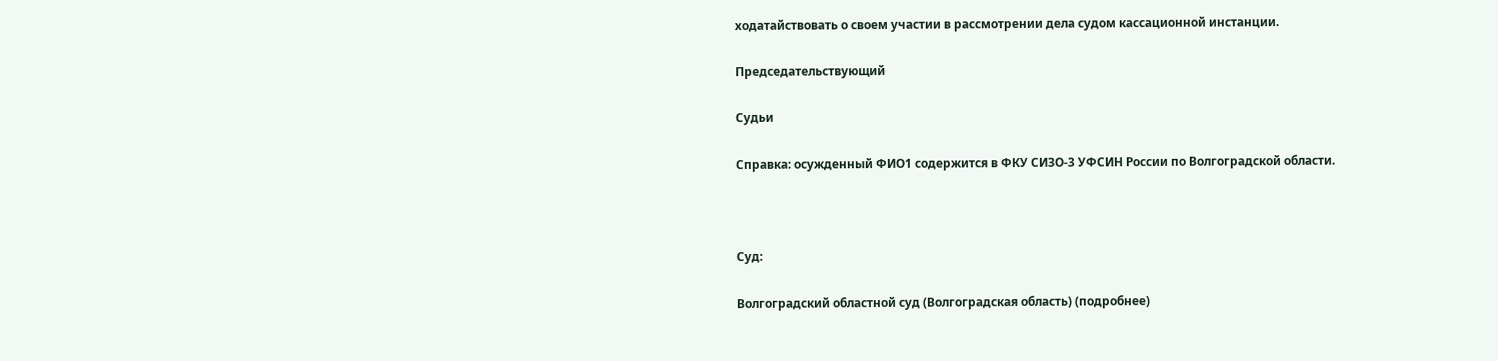ходатайствовать о своем участии в рассмотрении дела судом кассационной инстанции.

Председательствующий

Судьи

Справка: осужденный ФИО1 содержится в ФКУ СИЗО-3 УФСИН России по Волгоградской области.



Суд:

Волгоградский областной суд (Волгоградская область) (подробнее)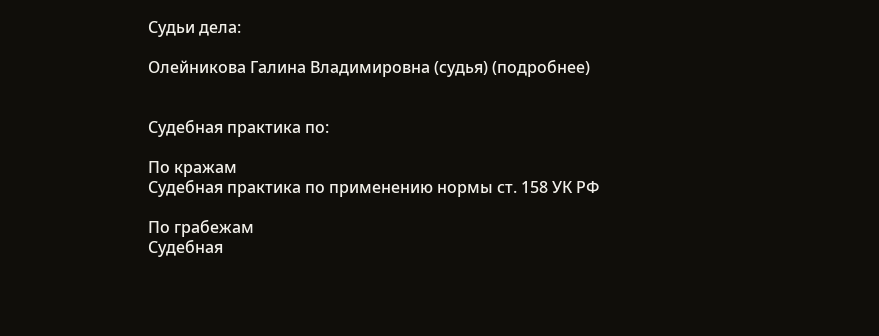Судьи дела:

Олейникова Галина Владимировна (судья) (подробнее)


Судебная практика по:

По кражам
Судебная практика по применению нормы ст. 158 УК РФ

По грабежам
Судебная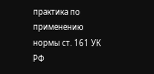практика по применению нормы ст. 161 УК РФ